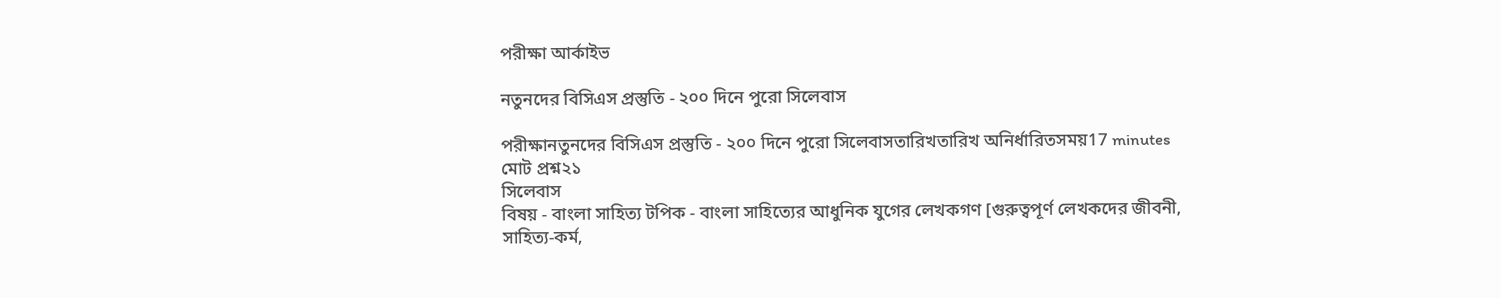পরীক্ষা আর্কাইভ

নতুনদের বিসিএস প্রস্তুতি - ২০০ দিনে পুরো সিলেবাস

পরীক্ষানতুনদের বিসিএস প্রস্তুতি - ২০০ দিনে পুরো সিলেবাসতারিখতারিখ অনির্ধারিতসময়17 minutes
মোট প্রশ্ন২১
সিলেবাস
বিষয় - বাংলা সাহিত্য টপিক - বাংলা সাহিত্যের আধুনিক যুগের লেখকগণ [গুরুত্বপূর্ণ লেখকদের জীবনী, সাহিত্য-কর্ম,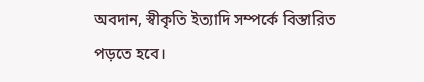অবদান, স্বীকৃতি ইত্যাদি সম্পর্কে বিস্তারিত পড়তে হবে।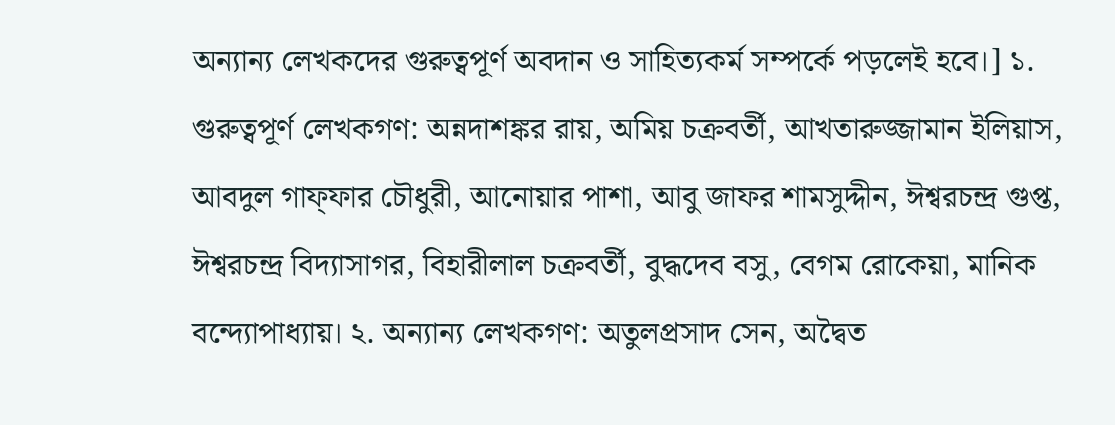অন্যান্য লেখকদের গুরুত্বপূর্ণ অবদান ও সাহিত্যকর্ম সম্পর্কে পড়লেই হবে।] ১. গুরুত্বপূর্ণ লেখকগণ: অন্নদাশঙ্কর রায়, অমিয় চক্রবর্তী, আখতারুজ্জামান ইলিয়াস, আবদুল গাফ্‌ফার চৌধুরী, আনোয়ার পাশা, আবু জাফর শামসুদ্দীন, ঈশ্বরচন্দ্র গুপ্ত, ঈশ্বরচন্দ্র বিদ্যাসাগর, বিহারীলাল চক্রবর্তী, বুদ্ধদেব বসু, বেগম রোকেয়া, মানিক বন্দ্যোপাধ্যায়। ২. অন্যান্য লেখকগণ: অতুলপ্রসাদ সেন, অদ্বৈত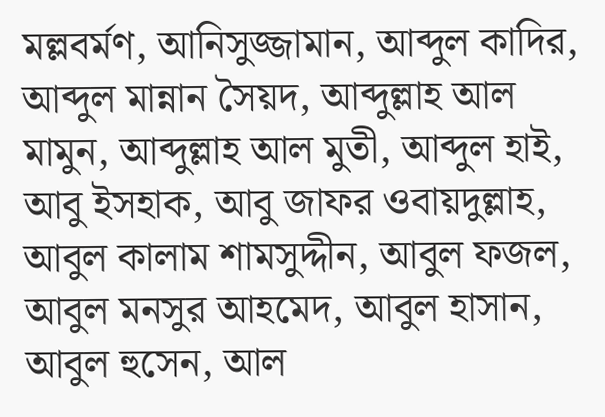মল্লবর্মণ, আনিসুজ্জামান, আব্দুল কাদির, আব্দুল মান্নান সৈয়দ, আব্দুল্লাহ আল মামুন, আব্দুল্লাহ আল মুতী, আব্দুল হাই, আবু ইসহাক, আবু জাফর ওবায়দুল্লাহ, আবুল কালাম শামসুদ্দীন, আবুল ফজল, আবুল মনসুর আহমেদ, আবুল হাসান, আবুল হুসেন, আল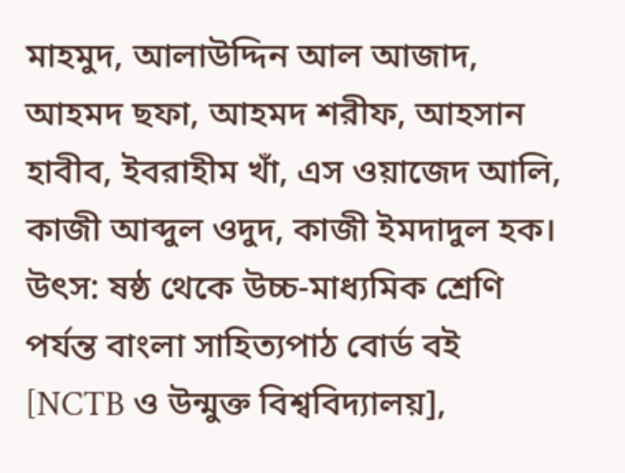মাহমুদ, আলাউদ্দিন আল আজাদ, আহমদ ছফা, আহমদ শরীফ, আহসান হাবীব, ইবরাহীম খাঁ, এস ওয়াজেদ আলি, কাজী আব্দুল ওদুদ, কাজী ইমদাদুল হক। উৎস: ষষ্ঠ থেকে উচ্চ-মাধ্যমিক শ্রেণি পর্যন্ত বাংলা সাহিত্যপাঠ বোর্ড বই [NCTB ও উন্মুক্ত বিশ্ববিদ্যালয়],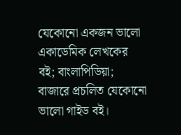যেকোনো একজন ভালো একাডেমিক লেখকের বই; বাংলাপিডিয়া; বাজারে প্রচলিত যেকোনো ভালো গাইড বই।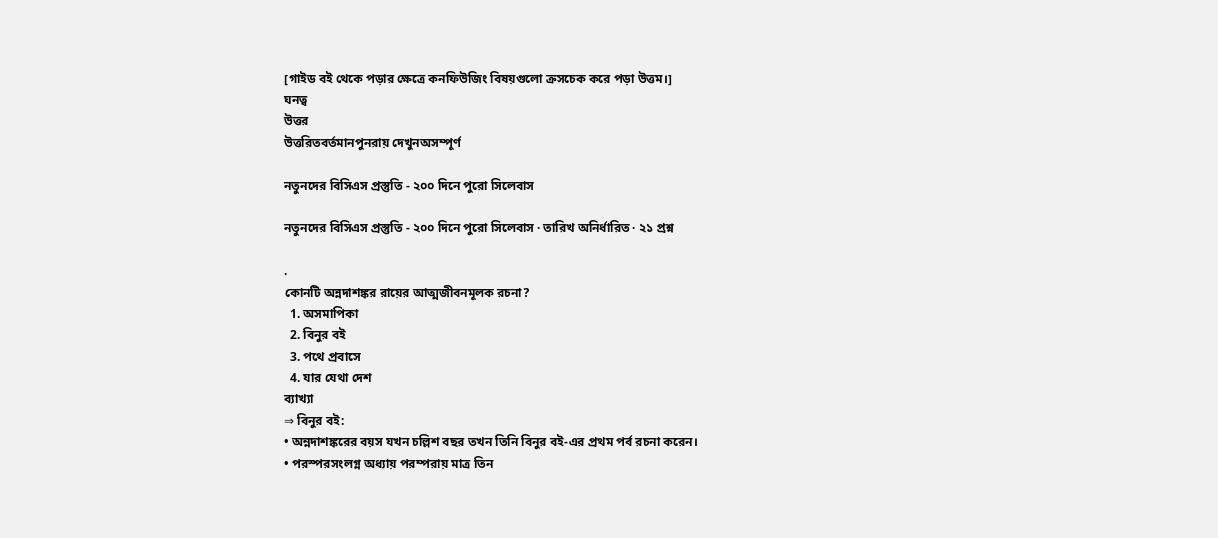[গাইড বই থেকে পড়ার ক্ষেত্রে কনফিউজিং বিষয়গুলো ক্রসচেক করে পড়া উত্তম।]
ঘনত্ব
উত্তর
উত্তরিতবর্তমানপুনরায় দেখুনঅসম্পূর্ণ

নতুনদের বিসিএস প্রস্তুতি - ২০০ দিনে পুরো সিলেবাস

নতুনদের বিসিএস প্রস্তুতি - ২০০ দিনে পুরো সিলেবাস · তারিখ অনির্ধারিত · ২১ প্রশ্ন

.
কোনটি অন্নদাশঙ্কর রায়ের আত্মজীবনমূলক রচনা?
  1. অসমাপিকা
  2. বিনুর বই
  3. পথে প্রবাসে
  4. যার যেথা দেশ
ব্যাখ্যা
⇒ বিনুর বই:
• অন্নদাশঙ্করের বয়স যখন চল্লিশ বছর তখন তিনি বিনুর বই-এর প্রথম পর্ব রচনা করেন।
• পরস্পরসংলগ্ন অধ্যায় পরম্পরায় মাত্র তিন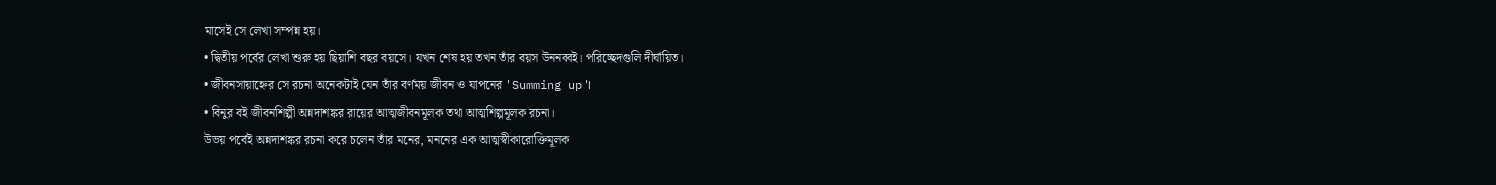মাসেই সে লেখা সম্পন্ন হয়।
• দ্বিতীয় পর্বের লেখা শুরু হয় ছিয়াশি বছর বয়সে। যখন শেষ হয় তখন তাঁর বয়স উননব্বই। পরিচ্ছেদগুলি দীর্ঘায়িত।
• জীবনসায়াহ্নের সে রচনা অনেকটাই যেন তাঁর বর্ণময় জীবন ও যাপনের 'Summing up'।
• বিনুর বই জীবনশিল্পী অন্নদাশঙ্কর রায়ের আত্মজীবনমূলক তথা আত্মশিল্পমূলক রচনা।
উভয় পর্বেই অন্নদাশঙ্কর রচনা করে চলেন তাঁর মনের, মননের এক আত্মস্বীকারোক্তিমূলক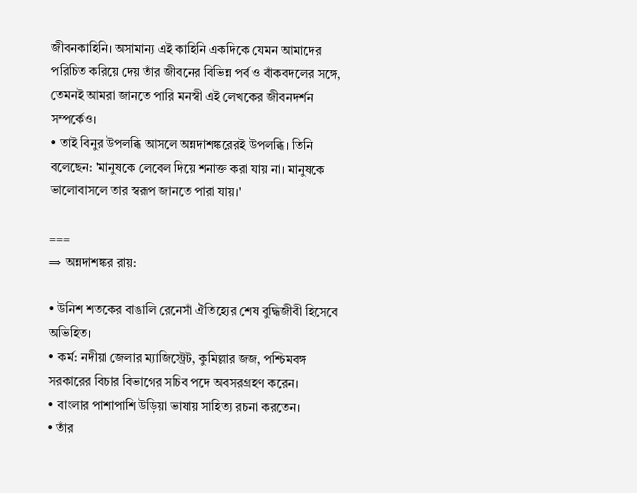জীবনকাহিনি। অসামান্য এই কাহিনি একদিকে যেমন আমাদের পরিচিত করিয়ে দেয় তাঁর জীবনের বিভিন্ন পর্ব ও বাঁকবদলের সঙ্গে, তেমনই আমরা জানতে পারি মনস্বী এই লেখকের জীবনদর্শন সম্পর্কেও।
• তাই বিনুর উপলব্ধি আসলে অন্নদাশঙ্করেরই উপলব্ধি। তিনি বলেছেন: 'মানুষকে লেবেল দিয়ে শনাক্ত করা যায় না। মানুষকে ভালোবাসলে তার স্বরূপ জানতে পারা যায়।'

===
⇒ অন্নদাশঙ্কর রায়:

• উনিশ শতকের বাঙালি রেনেসাঁ ঐতিহ্যের শেষ বুদ্ধিজীবী হিসেবে অভিহিত।
• কর্ম: নদীয়া জেলার ম্যাজিস্ট্রেট, কুমিল্লার জজ, পশ্চিমবঙ্গ সরকারের বিচার বিভাগের সচিব পদে অবসরগ্রহণ করেন।
• বাংলার পাশাপাশি উড়িয়া ভাষায় সাহিত্য রচনা করতেন।
• তাঁর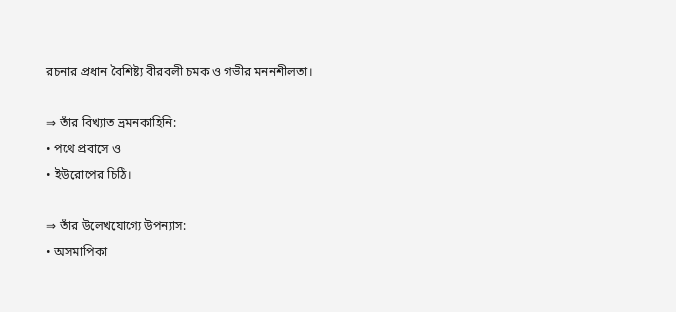রচনার প্রধান বৈশিষ্ট্য বীরবলী চমক ও গভীর মননশীলতা।

⇒ তাঁর বিখ্যাত ভ্রমনকাহিনি:
• পথে প্রবাসে ও
• ইউরোপের চিঠি।

⇒ তাঁর উলেখযোগ্যে উপন্যাস:
• অসমাপিকা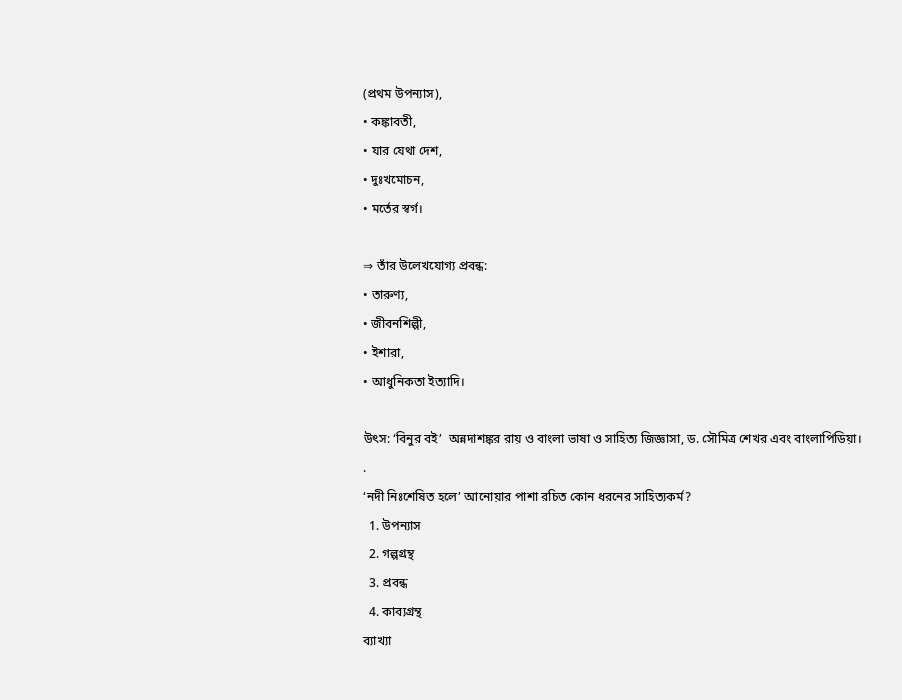(প্রথম উপন্যাস),
• কঙ্কাবতী,
• যার যেথা দেশ,
• দুঃখমোচন,
• মর্তের স্বর্গ।

⇒ তাঁর উলেখযোগ্য প্রবন্ধ:
• তারুণ্য,
• জীবনশিল্পী,
• ইশারা,
• আধুনিকতা ইত্যাদি।

উৎস: ‘বিনুর বই’  অন্নদাশঙ্কর রায় ও বাংলা ভাষা ও সাহিত্য জিজ্ঞাসা, ড. সৌমিত্র শেখর এবং বাংলাপিডিয়া।
.
‘নদী নিঃশেষিত হলে’ আনোয়ার পাশা রচিত কোন ধরনের সাহিত্যকর্ম?
  1. উপন্যাস
  2. গল্পগ্রন্থ
  3. প্রবন্ধ
  4. কাব্যগ্রন্থ
ব্যাখ্যা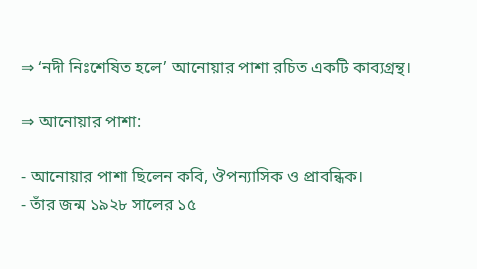⇒ ‘নদী নিঃশেষিত হলে’ আনোয়ার পাশা রচিত একটি কাব্যগ্রন্থ।

⇒ আনোয়ার পাশা:

- আনোয়ার পাশা ছিলেন কবি, ঔপন্যাসিক ও প্রাবন্ধিক।
- তাঁর জন্ম ১৯২৮ সালের ১৫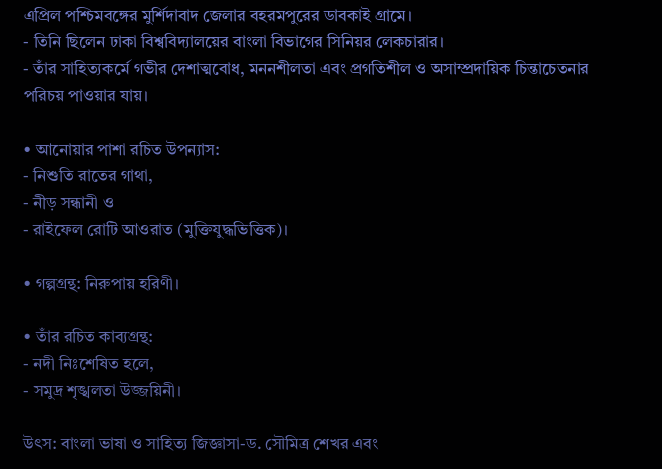এপ্রিল পশ্চিমবঙ্গের মুর্শিদাবাদ জেলার বহরমপুরের ডাবকাই গ্রামে।
- তিনি ছিলেন ঢাকা বিশ্ববিদ্যালয়ের বাংলা বিভাগের সিনিয়র লেকচারার।
- তাঁর সাহিত্যকর্মে গভীর দেশাত্মবোধ, মননশীলতা এবং প্রগতিশীল ও অসাম্প্রদায়িক চিন্তাচেতনার পরিচয় পাওয়ার যায়।

• আনোয়ার পাশা রচিত উপন্যাস:
- নিশুতি রাতের গাথা,
- নীড় সন্ধানী ও
- রাইফেল রোটি আওরাত (মুক্তিযুদ্ধভিত্তিক)।

• গল্পগ্রন্থ: নিরুপায় হরিণী।

• তাঁর রচিত কাব্যগ্রন্থ:
- নদী নিঃশেষিত হলে,
- সমুদ্র শৃঙ্খলতা উজ্জয়িনী।

উৎস: বাংলা ভাষা ও সাহিত্য জিজ্ঞাসা-ড. সৌমিত্র শেখর এবং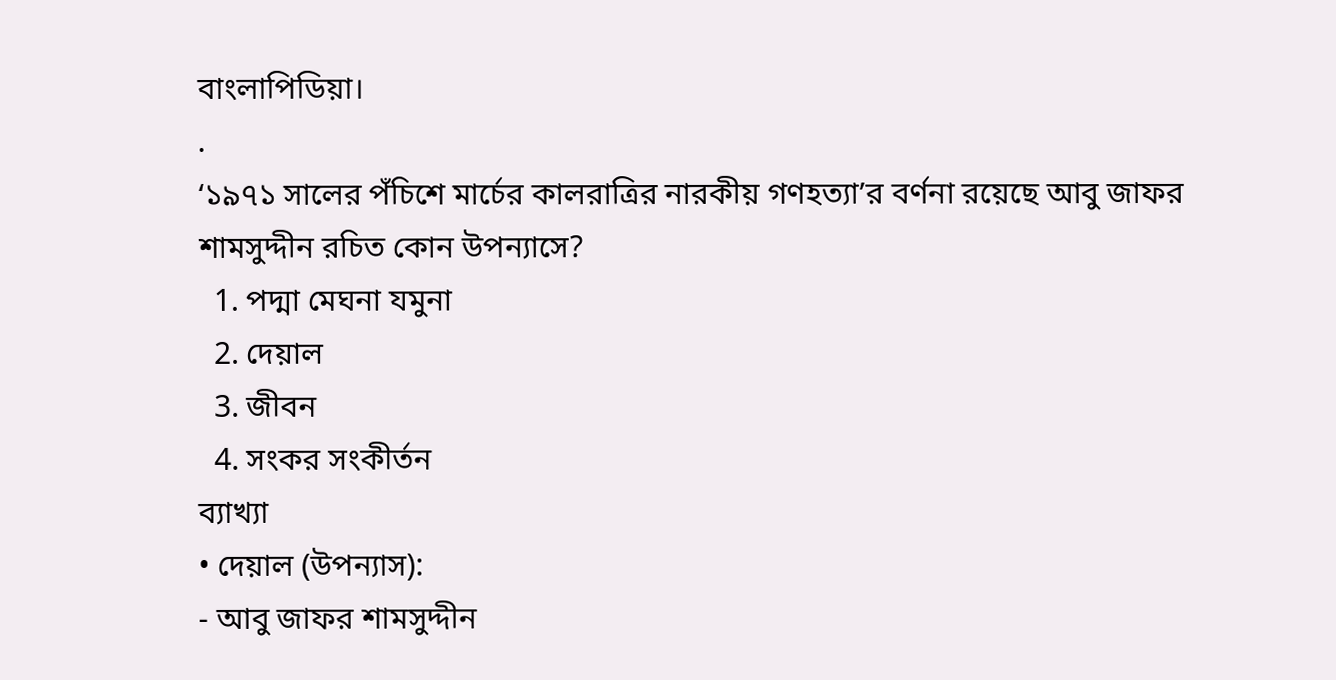বাংলাপিডিয়া।
.
‘১৯৭১ সালের পঁচিশে মার্চের কালরাত্রির নারকীয় গণহত্যা’র বর্ণনা রয়েছে আবু জাফর শামসুদ্দীন রচিত কোন উপন্যাসে?
  1. পদ্মা মেঘনা যমুনা
  2. দেয়াল
  3. জীবন
  4. সংকর সংকীর্তন
ব্যাখ্যা
• দেয়াল (উপন্যাস):
- আবু জাফর শামসুদ্দীন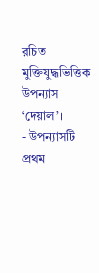রচিত মুক্তিযুদ্ধভিত্তিক উপন্যাস ‘দেয়াল’।
- উপন্যাসটি প্রথম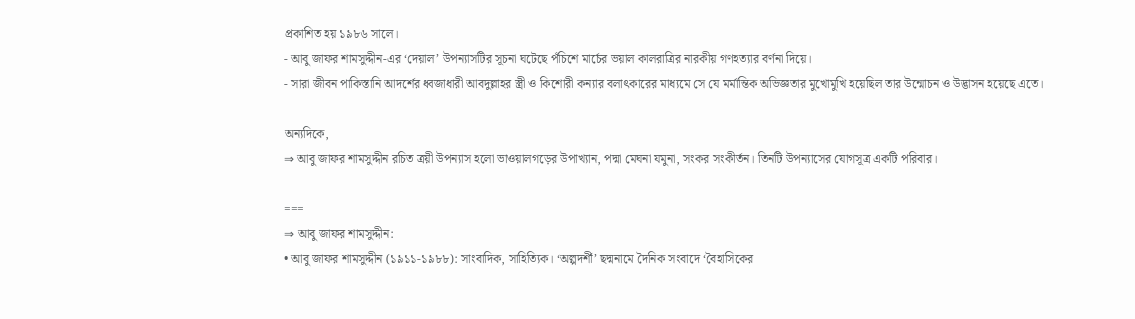প্রকাশিত হয় ১৯৮৬ সালে।
- আবু জাফর শামসুদ্দীন-এর ‘দেয়াল’ উপন্যাসটির সূচনা ঘটেছে পঁচিশে মার্চের ভয়াল কালরাত্রির নারকীয় গণহত্যার বর্ণনা দিয়ে।
- সারা জীবন পাকিস্তানি আদর্শের ধ্বজাধারী আবদুল্লাহর স্ত্রী ও কিশোরী কন্যার বলাৎকারের মাধ্যমে সে যে মর্মান্তিক অভিজ্ঞতার মুখোমুখি হয়েছিল তার উন্মোচন ও উদ্ভাসন হয়েছে এতে।

অন্যদিকে,
⇒ আবু জাফর শামসুদ্দীন রচিত ত্রয়ী উপন্যাস হলো ভাওয়ালগড়ের উপাখ্যান, পদ্মা মেঘনা যমুনা, সংকর সংকীর্তন। তিনটি উপন্যাসের যোগসূত্র একটি পরিবার।

===
⇒ আবু জাফর শামসুদ্দীন:
• আবু জাফর শামসুদ্দীন (১৯১১-১৯৮৮): সাংবাদিক, সাহিত্যিক। ‘অল্পদর্শী’ ছদ্মনামে দৈনিক সংবাদে ‘বৈহাসিকের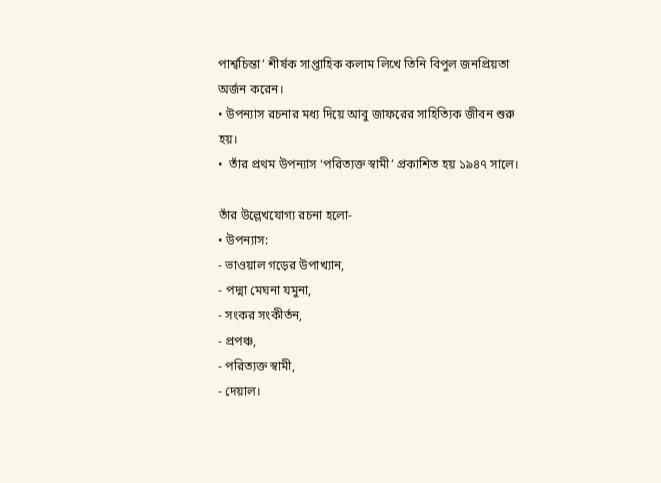পার্শ্বচিন্তা’ শীর্ষক সাপ্তাহিক কলাম লিখে তিনি বিপুল জনপ্রিয়তা অর্জন করেন।
• উপন্যাস রচনার মধ্য দিয়ে আবু জাফরের সাহিত্যিক জীবন শুরু হয়।
•  তাঁর প্রথম উপন্যাস ‘পরিত্যক্ত স্বামী’ প্রকাশিত হয় ১৯৪৭ সালে।

তাঁর উল্লেখযোগ্য রচনা হলো-
• উপন্যাস:
- ভাওয়াল গড়ের উপাখ্যান,
- পদ্মা মেঘনা যমুনা,
- সংকর সংকীর্তন,
- প্রপঞ্চ,
- পরিত্যক্ত স্বামী,
- দেয়াল।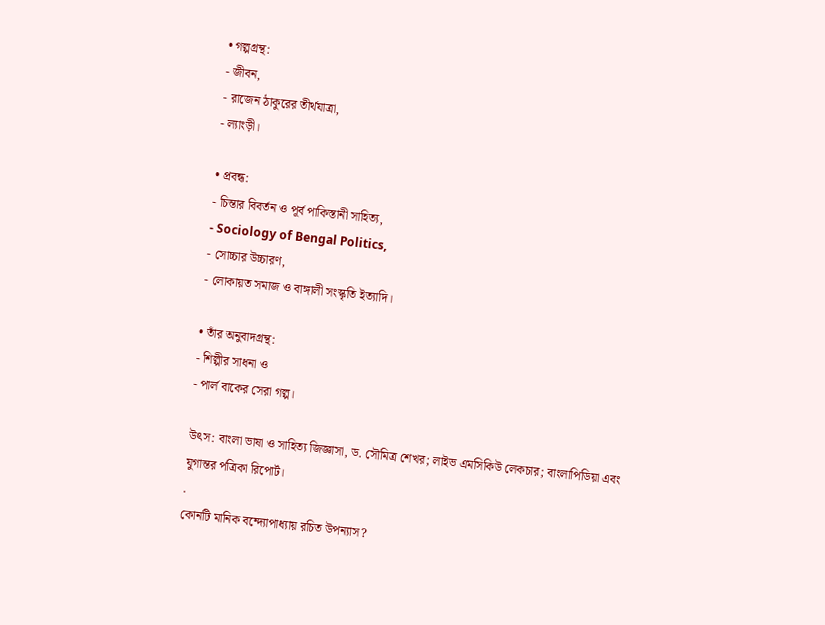• গল্পগ্রন্থ:
- জীবন,
- রাজেন ঠাকুরের তীর্থযাত্রা,
- ল্যাংড়ী।

• প্রবন্ধ:
- চিন্তার বিবর্তন ও পূর্ব পাকিস্তানী সাহিত্য,
- Sociology of Bengal Politics,
- সোচ্চার উচ্চারণ,
- লোকায়ত সমাজ ও বাঙ্গালী সংস্কৃতি ইত্যাদি।

• তাঁর অনুবাদগ্রন্থ:
- শিল্পীর সাধনা ও
- পার্ল বাকের সেরা গল্প।

উৎস: বাংলা ভাষা ও সাহিত্য জিজ্ঞাসা, ড. সৌমিত্র শেখর; লাইভ এমসিকিউ লেকচার; বাংলাপিডিয়া এবং যুগান্তর পত্রিকা রিপোর্ট।
.
কোনটি মানিক বন্দ্যোপাধ্যায় রচিত উপন্যাস?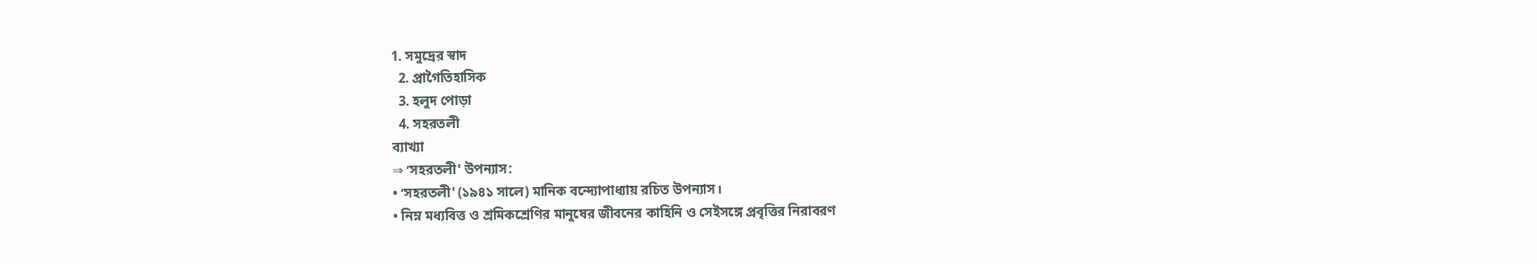1. সমুদ্রের স্বাদ
  2. প্রাগৈতিহাসিক
  3. হলুদ পোড়া
  4. সহরতলী
ব্যাখ্যা
⇒ ‘সহরতলী' উপন্যাস:
• ‘সহরতলী' (১৯৪১ সালে) মানিক বন্দ্যোপাধ্যায় রচিত উপন্যাস।
• নিম্ন মধ্যবিত্ত ও শ্রমিকশ্রেণির মানুষের জীবনের কাহিনি ও সেইসঙ্গে প্রবৃত্তির নিরাবরণ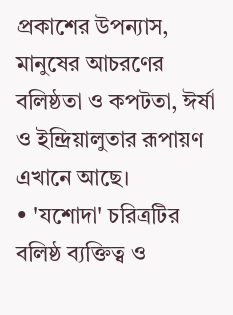প্রকাশের উপন্যাস, মানুষের আচরণের বলিষ্ঠতা ও কপটতা, ঈর্ষা ও ইন্দ্রিয়ালুতার রূপায়ণ এখানে আছে।
• 'যশোদা' চরিত্রটির বলিষ্ঠ ব্যক্তিত্ব ও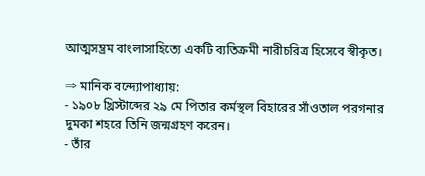আত্মসম্ভ্রম বাংলাসাহিত্যে একটি ব্যতিক্রমী নারীচরিত্র হিসেবে স্বীকৃত।

⇒ মানিক বন্দ্যোপাধ্যায়:
- ১৯০৮ খ্রিস্টাব্দের ২৯ মে পিতার কর্মস্থল বিহারের সাঁওতাল পরগনার দুমকা শহরে তিনি জন্মগ্রহণ করেন।
- তাঁর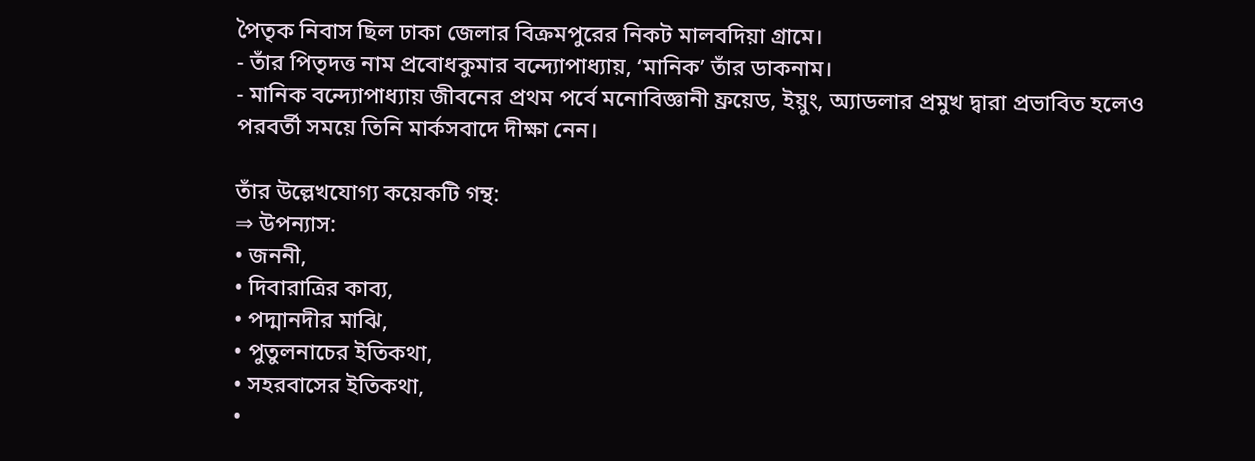পৈতৃক নিবাস ছিল ঢাকা জেলার বিক্রমপুরের নিকট মালবদিয়া গ্রামে।
- তাঁর পিতৃদত্ত নাম প্রবোধকুমার বন্দ্যোপাধ্যায়, ‘মানিক’ তাঁর ডাকনাম।
- মানিক বন্দ্যোপাধ্যায় জীবনের প্রথম পর্বে মনোবিজ্ঞানী ফ্রয়েড, ইয়ুং, অ্যাডলার প্রমুখ দ্বারা প্রভাবিত হলেও পরবর্তী সময়ে তিনি মার্কসবাদে দীক্ষা নেন।

তাঁর উল্লেখযোগ্য কয়েকটি গন্থ:
⇒ উপন্যাস:
• জননী,
• দিবারাত্রির কাব্য,
• পদ্মানদীর মাঝি,
• পুতুলনাচের ইতিকথা,
• সহরবাসের ইতিকথা,
•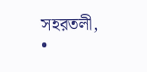সহরতলী,
•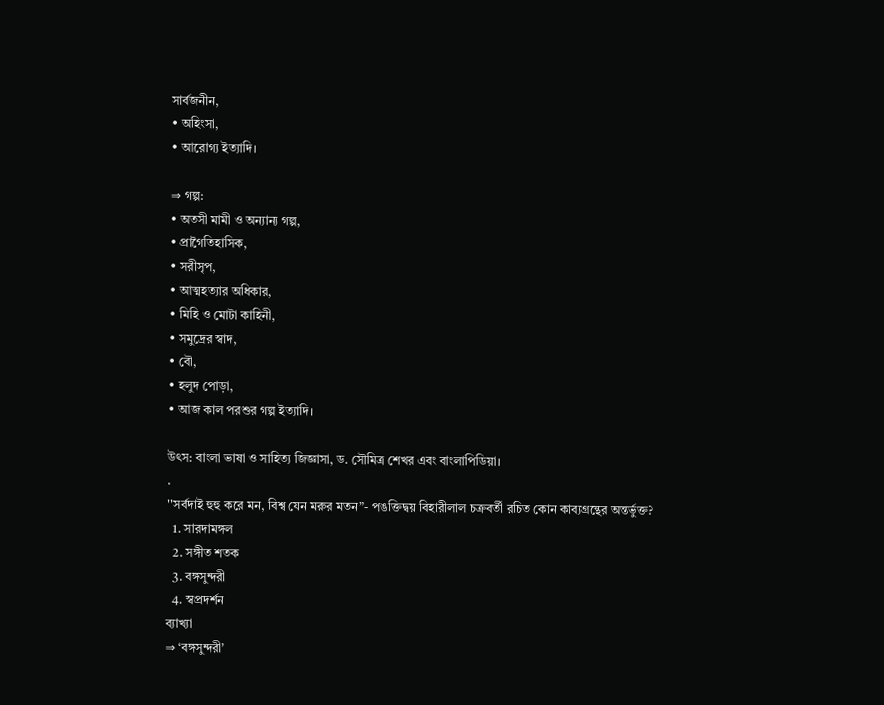সার্বজনীন,
• অহিংসা,
• আরোগ্য ইত্যাদি।

⇒ গল্প:
• অতসী মামী ও অন্যান্য গল্প,
• প্রাগৈতিহাসিক,
• সরীসৃপ,
• আত্মহত্যার অধিকার,
• মিহি ও মোটা কাহিনী,
• সমুদ্রের স্বাদ,
• বৌ,
• হলুদ পোড়া,
• আজ কাল পরশুর গল্প ইত্যাদি।

উৎস: বাংলা ভাষা ও সাহিত্য জিজ্ঞাসা, ড. সৌমিত্র শেখর এবং বাংলাপিডিয়া।
.
''সর্বদাই হুহু করে মন, বিশ্ব যেন মরুর মতন”- পঙক্তিদ্বয় বিহারীলাল চক্রবর্তী রচিত কোন কাব্যগ্রন্থের অন্তর্ভুক্ত?
  1. সারদামঙ্গল
  2. সঙ্গীত শতক
  3. বঙ্গসুন্দরী
  4. স্বপ্রদর্শন
ব্যাখ্যা
⇒ ‘বঙ্গসুন্দরী’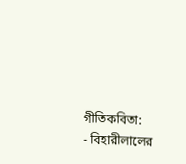গীতিকবিতা:
- বিহারীলালের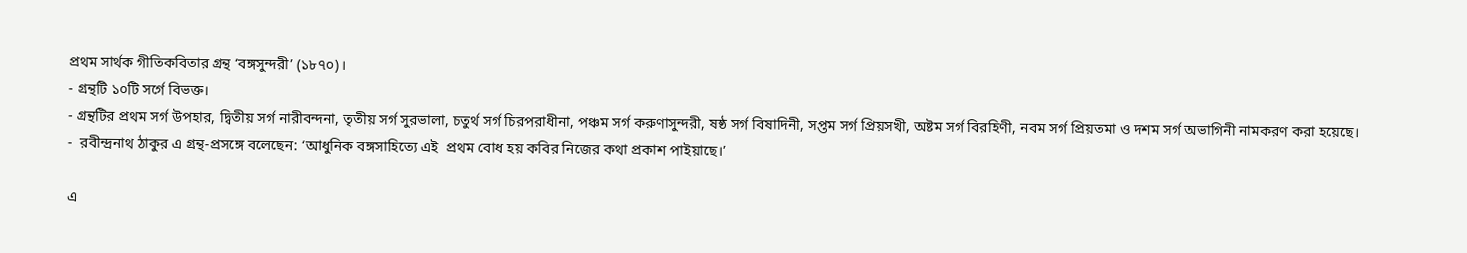প্রথম সার্থক গীতিকবিতার গ্রন্থ ‘বঙ্গসুন্দরী’ (১৮৭০)।
- গ্রন্থটি ১০টি সর্গে বিভক্ত।
- গ্রন্থটির প্রথম সর্গ উপহার, দ্বিতীয় সর্গ নারীবন্দনা, তৃতীয় সর্গ সুরভালা, চতুর্থ সর্গ চিরপরাধীনা, পঞ্চম সর্গ করুণাসুন্দরী, ষষ্ঠ সর্গ বিষাদিনী, সপ্তম সর্গ প্রিয়সখী, অষ্টম সর্গ বিরহিণী, নবম সর্গ প্রিয়তমা ও দশম সর্গ অভাগিনী নামকরণ করা হয়েছে।
-  রবীন্দ্রনাথ ঠাকুর এ গ্রন্থ-প্রসঙ্গে বলেছেন: ‘আধুনিক বঙ্গসাহিত্যে এই  প্রথম বোধ হয় কবির নিজের কথা প্রকাশ পাইয়াছে।’

এ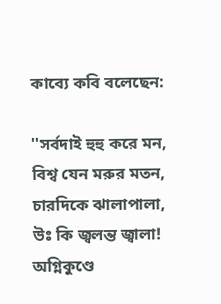কাব্যে কবি বলেছেন:

''সর্বদাই হুহু করে মন,
বিশ্ব যেন মরুর মতন,
চারদিকে ঝালাপালা,
উঃ কি জ্বলন্ত জ্বালা!
অগ্নিকুণ্ডে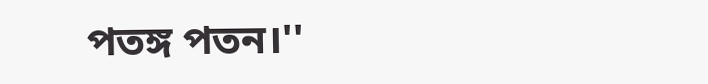পতঙ্গ পতন।''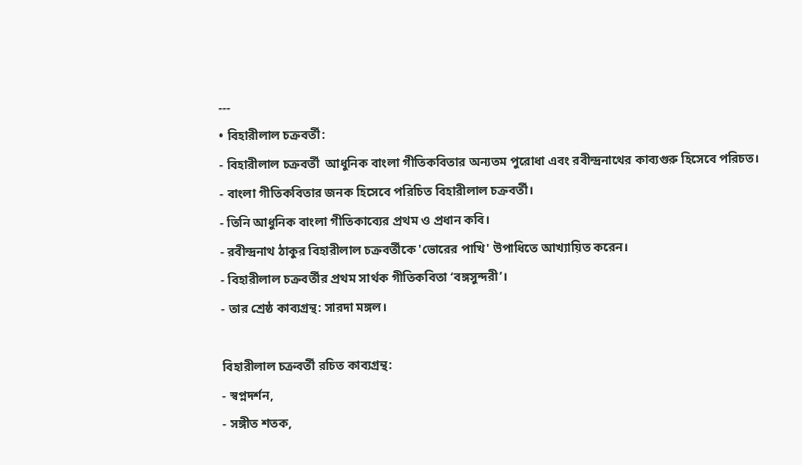---
• বিহারীলাল চক্রবর্তী:
- বিহারীলাল চক্রবর্তী  আধুনিক বাংলা গীতিকবিতার অন্যতম পুরোধা এবং রবীন্দ্রনাথের কাব্যগুরু হিসেবে পরিচত।
- বাংলা গীতিকবিতার জনক হিসেবে পরিচিত বিহারীলাল চক্রবর্তী।
- তিনি আধুনিক বাংলা গীতিকাব্যের প্রথম ও প্রধান কবি।
- রবীন্দ্রনাথ ঠাকুর বিহারীলাল চক্রবর্তীকে 'ভোরের পাখি' উপাধিতে আখ্যায়িত করেন।
- বিহারীলাল চক্রবর্তীর প্রথম সার্থক গীতিকবিতা ‘বঙ্গসুন্দরী’।
- তার শ্রেষ্ঠ কাব্যগ্রন্থ: সারদা মঙ্গল।

বিহারীলাল চক্রবর্তী রচিত কাব্যগ্রন্থ:
- স্বপ্নদর্শন,
- সঙ্গীত শতক,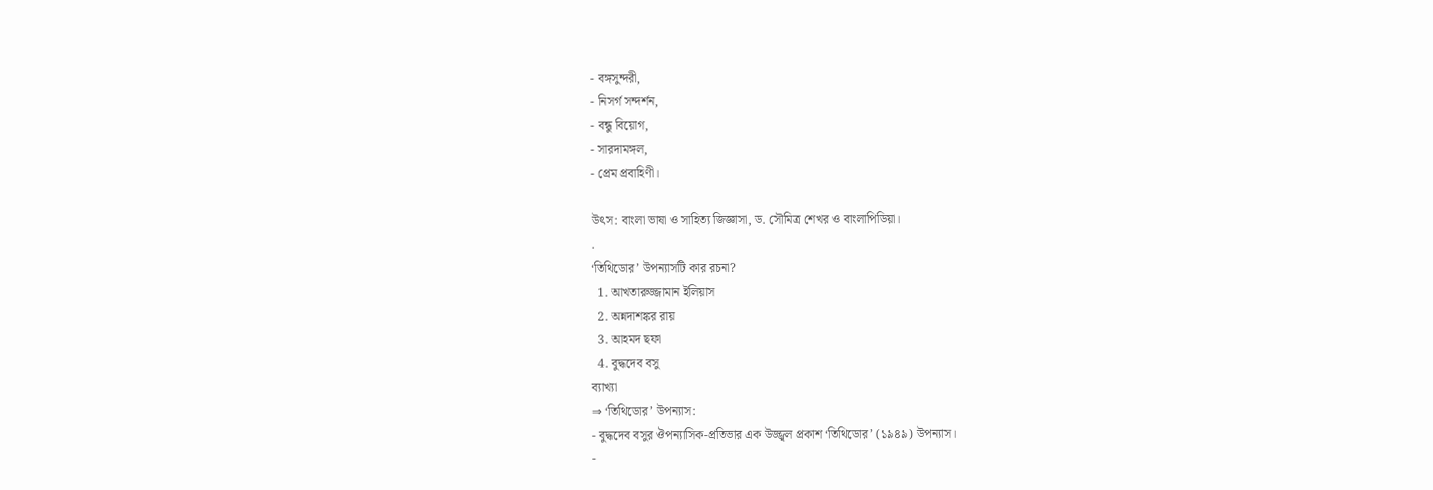- বঙ্গসুন্দরী,
- নিসর্গ সন্দর্শন,
- বন্ধু বিয়োগ,
- সারদামঙ্গল,
- প্রেম প্রবাহিণী।

উৎস: বাংলা ভাষা ও সাহিত্য জিজ্ঞাসা, ড. সৌমিত্র শেখর ও বাংলাপিডিয়া।
.
‘তিথিডোর’ উপন্যাসটি কার রচনা?
  1. আখতারুজ্জামান ইলিয়াস
  2. অন্নদাশঙ্কর রায়
  3. আহমদ ছফা
  4. বুদ্ধদেব বসু
ব্যাখ্যা
⇒ ‘তিথিডোর’ উপন্যাস:
- বুদ্ধদেব বসুর ঔপন্যাসিক-প্রতিভার এক উজ্জ্বল প্রকাশ ‘তিথিডোর’ (১৯৪৯) উপন্যাস।
-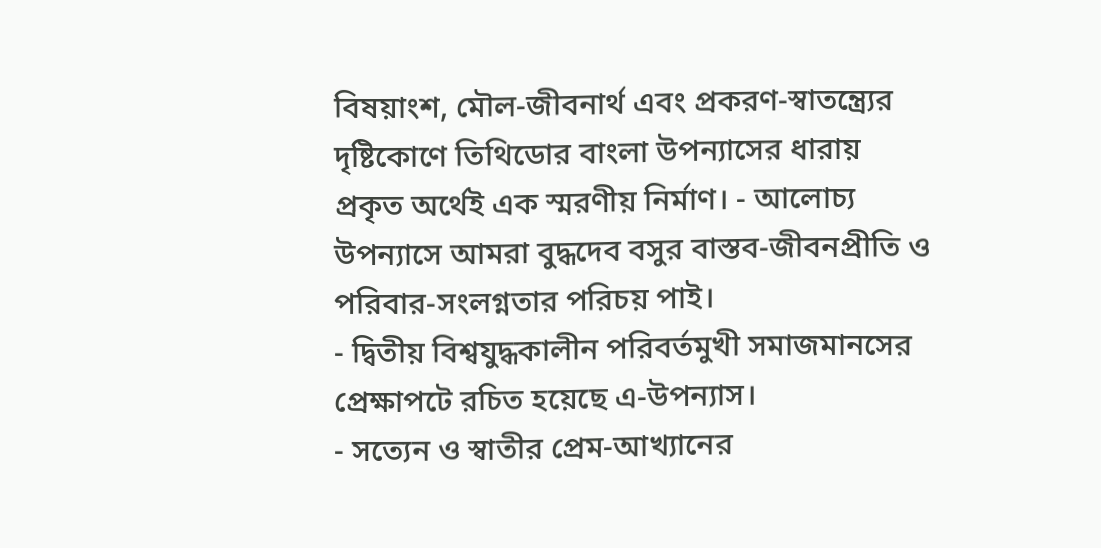বিষয়াংশ, মৌল-জীবনার্থ এবং প্রকরণ-স্বাতন্ত্র্যের দৃষ্টিকোণে তিথিডোর বাংলা উপন্যাসের ধারায় প্রকৃত অর্থেই এক স্মরণীয় নির্মাণ। - আলোচ্য উপন্যাসে আমরা বুদ্ধদেব বসুর বাস্তব-জীবনপ্রীতি ও পরিবার-সংলগ্নতার পরিচয় পাই।
- দ্বিতীয় বিশ্বযুদ্ধকালীন পরিবর্তমুখী সমাজমানসের প্রেক্ষাপটে রচিত হয়েছে এ-উপন্যাস।
- সত্যেন ও স্বাতীর প্রেম-আখ্যানের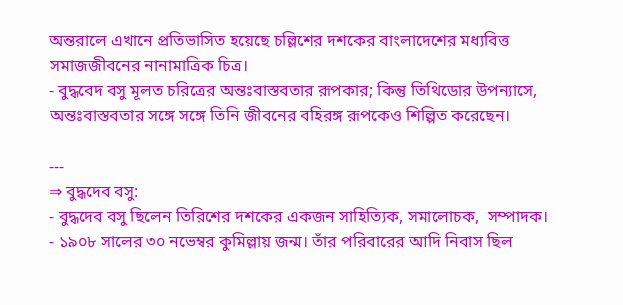অন্তরালে এখানে প্রতিভাসিত হয়েছে চল্লিশের দশকের বাংলাদেশের মধ্যবিত্ত সমাজজীবনের নানামাত্রিক চিত্র।
- বুদ্ধবেদ বসু মূলত চরিত্রের অন্তঃবাস্তবতার রূপকার; কিন্তু তিথিডোর উপন্যাসে, অন্তঃবাস্তবতার সঙ্গে সঙ্গে তিনি জীবনের বহিরঙ্গ রূপকেও শিল্পিত করেছেন।

---
⇒ বুদ্ধদেব বসু:
- বুদ্ধদেব বসু ছিলেন তিরিশের দশকের একজন সাহিত্যিক, সমালোচক,  সম্পাদক।
- ১৯০৮ সালের ৩০ নভেম্বর কুমিল্লায় জন্ম। তাঁর পরিবারের আদি নিবাস ছিল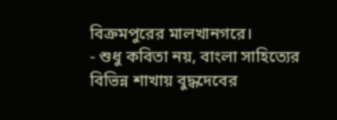বিক্রমপুরের মালখানগরে।
- শুধু কবিতা নয়, বাংলা সাহিত্যের বিভিন্ন শাখায় বুদ্ধদেবের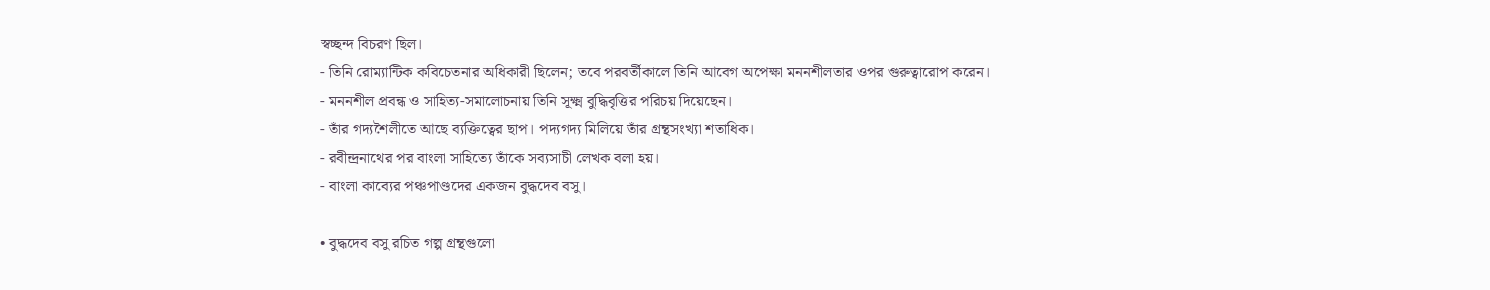স্বচ্ছন্দ বিচরণ ছিল।
- তিনি রোম্যান্টিক কবিচেতনার অধিকারী ছিলেন; তবে পরবর্তীকালে তিনি আবেগ অপেক্ষা মননশীলতার ওপর গুরুত্বারোপ করেন।
- মননশীল প্রবন্ধ ও সাহিত্য-সমালোচনায় তিনি সূক্ষ্ম বুদ্ধিবৃত্তির পরিচয় দিয়েছেন।
- তাঁর গদ্যশৈলীতে আছে ব্যক্তিত্বের ছাপ। পদ্যগদ্য মিলিয়ে তাঁর গ্রন্থসংখ্যা শতাধিক।
- রবীন্দ্রনাথের পর বাংলা সাহিত্যে তাঁকে সব্যসাচী লেখক বলা হয়।
- বাংলা কাব্যের পঞ্চপাণ্ডদের একজন বুদ্ধদেব বসু।

• বুদ্ধদেব বসু রচিত গল্প গ্রন্থগুলো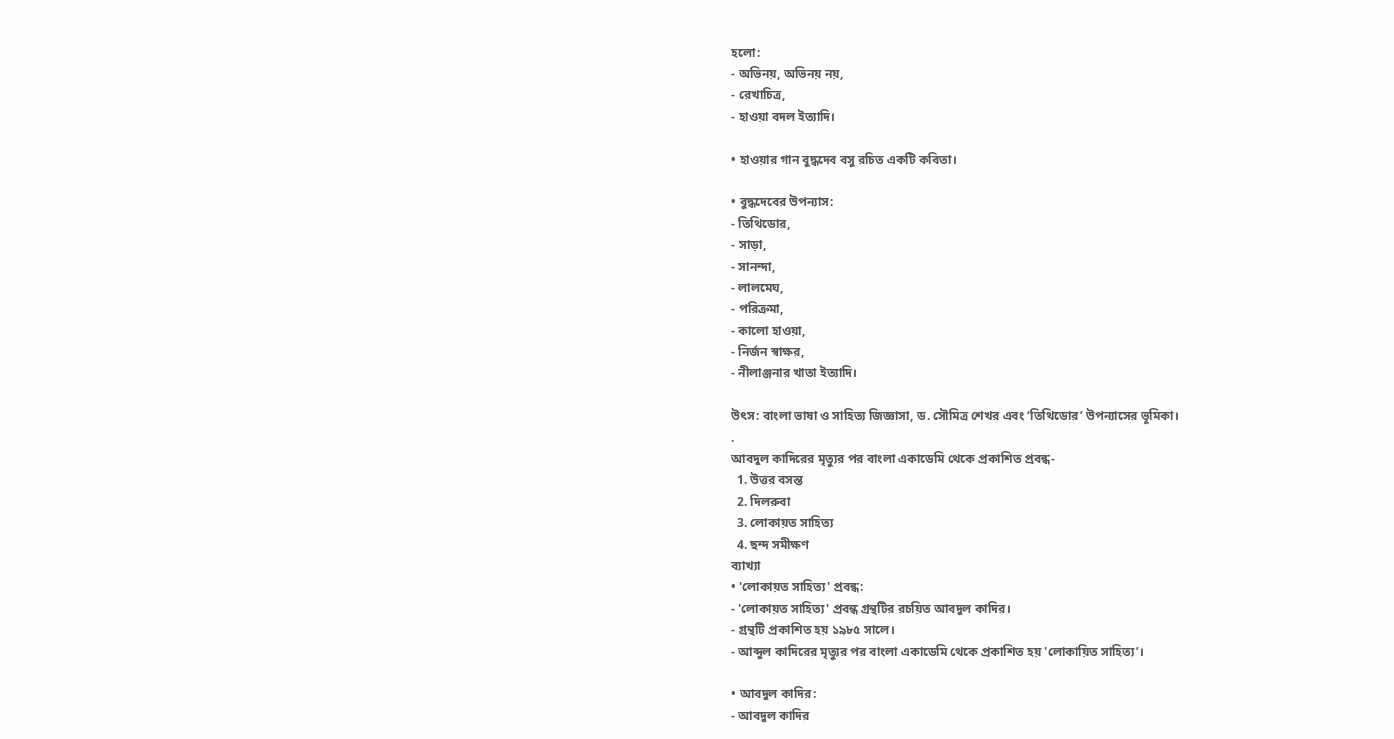হলো:
- অভিনয়, অভিনয় নয়,
- রেখাচিত্র,
- হাওয়া বদল ইত্যাদি।

• হাওয়ার গান বুদ্ধদেব বসু রচিত একটি কবিতা।

• বুদ্ধদেবের উপন্যাস:
- তিথিডোর,
- সাড়া,
- সানন্দা,
- লালমেঘ,
- পরিক্রমা,
- কালো হাওয়া,
- নির্জন স্বাক্ষর,
- নীলাঞ্জনার খাতা ইত্যাদি।

উৎস: বাংলা ভাষা ও সাহিত্য জিজ্ঞাসা, ড. সৌমিত্র শেখর এবং ‘তিথিডোর’ উপন্যাসের ভূমিকা।
.
আবদুল কাদিরের মৃত্যুর পর বাংলা একাডেমি থেকে প্রকাশিত প্রবন্ধ-
  1. উত্তর বসন্ত
  2. দিলরুবা
  3. লোকায়ত সাহিত্য
  4. ছন্দ সমীক্ষণ
ব্যাখ্যা
• 'লোকায়ত সাহিত্য' প্রবন্ধ:
- 'লোকায়ত সাহিত্য' প্রবন্ধ গ্রন্থটির রচয়িত আবদুল কাদির।
- গ্রন্থটি প্রকাশিত হয় ১৯৮৫ সালে।
- আব্দুল কাদিরের মৃত্যুর পর বাংলা একাডেমি থেকে প্রকাশিত হয় 'লোকায়িত সাহিত্য’।

• আবদুল কাদির:
- আবদুল কাদির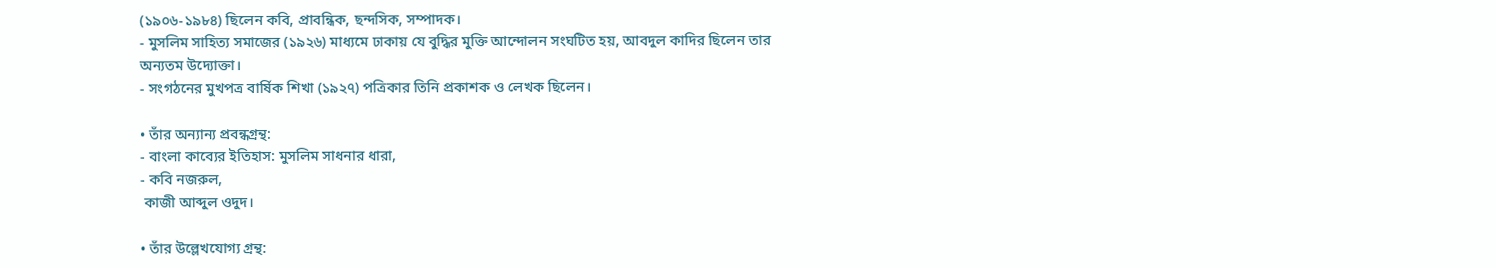(১৯০৬-১৯৮৪) ছিলেন কবি, প্রাবন্ধিক, ছন্দসিক, সম্পাদক।
- মুসলিম সাহিত্য সমাজের (১৯২৬) মাধ্যমে ঢাকায় যে বুদ্ধির মুক্তি আন্দোলন সংঘটিত হয়, আবদুল কাদির ছিলেন তার অন্যতম উদ্যোক্তা।
- সংগঠনের মুখপত্র বার্ষিক শিখা (১৯২৭) পত্রিকার তিনি প্রকাশক ও লেখক ছিলেন।

• তাঁর অন্যান্য প্রবন্ধগ্রন্থ:
- বাংলা কাব্যের ইতিহাস: মুসলিম সাধনার ধারা,
- কবি নজরুল,
 কাজী আব্দুল ওদুদ।

• তাঁর উল্লেখযোগ্য গ্রন্থ: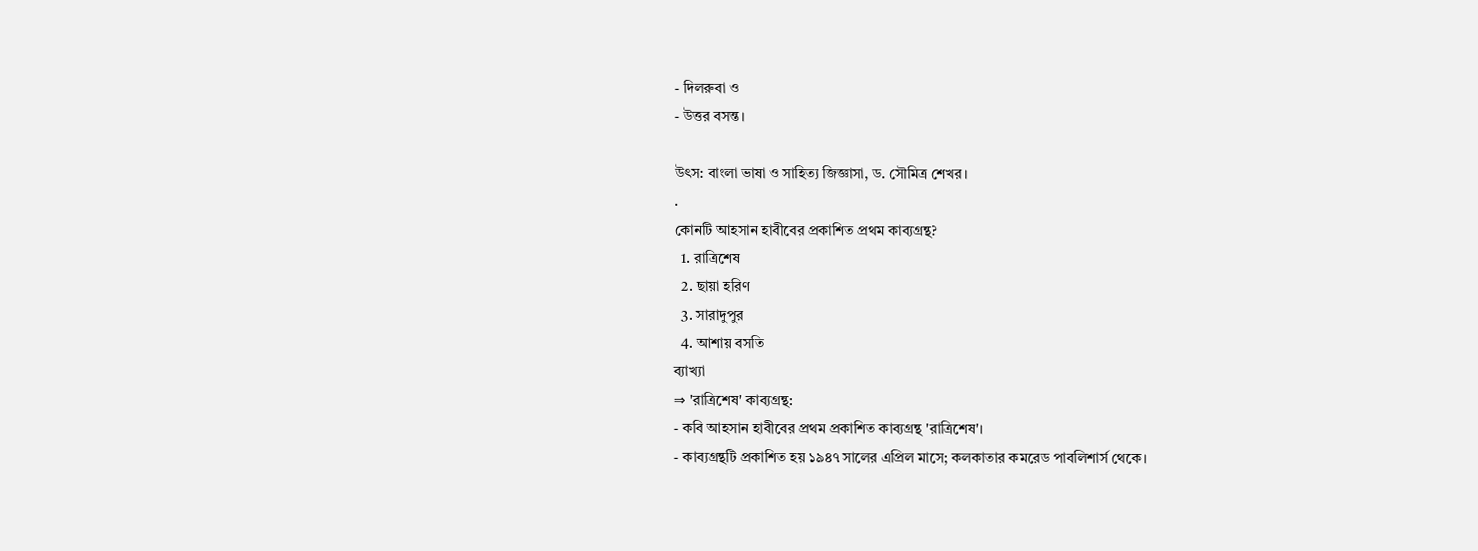- দিলরুবা ও
- উত্তর বসন্ত।

উৎস: বাংলা ভাষা ও সাহিত্য জিজ্ঞাসা, ড. সৌমিত্র শেখর।
.
কোনটি আহসান হাবীবের প্রকাশিত প্রথম কাব্যগ্রন্থ?
  1. রাত্রিশেষ
  2. ছায়া হরিণ
  3. সারাদুপুর
  4. আশায় বসতি
ব্যাখ্যা
⇒ 'রাত্রিশেষ' কাব্যগ্রন্থ:
- কবি আহসান হাবীবের প্রথম প্রকাশিত কাব্যগ্রন্থ 'রাত্রিশেষ'।
- কাব্যগ্রন্থটি প্রকাশিত হয় ১৯৪৭ সালের এপ্রিল মাসে; কলকাতার কমরেড পাবলিশার্স থেকে।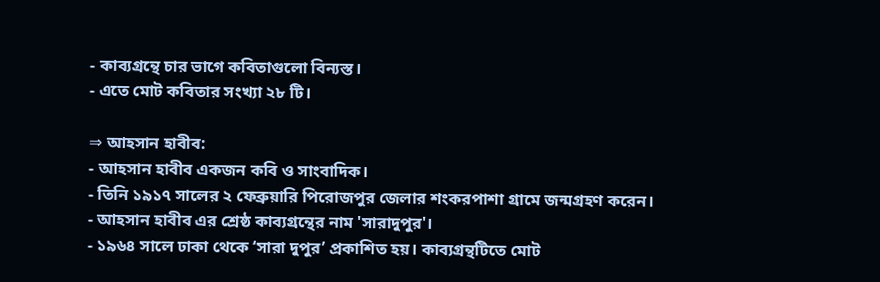- কাব্যগ্রন্থে চার ভাগে কবিতাগুলো বিন্যস্ত।
- এতে মোট কবিতার সংখ্যা ২৮ টি।

⇒ আহসান হাবীব:
- আহসান হাবীব একজন কবি ও সাংবাদিক।
- তিনি ১৯১৭ সালের ২ ফেব্রুয়ারি পিরোজপুর জেলার শংকরপাশা গ্রামে জন্মগ্রহণ করেন।
- আহসান হাবীব এর শ্রেষ্ঠ কাব্যগ্রন্থের নাম 'সারাদুপুর'।
- ১৯৬৪ সালে ঢাকা থেকে ‘সারা দুপুর’ প্রকাশিত হয়। কাব্যগ্রন্থটিতে মোট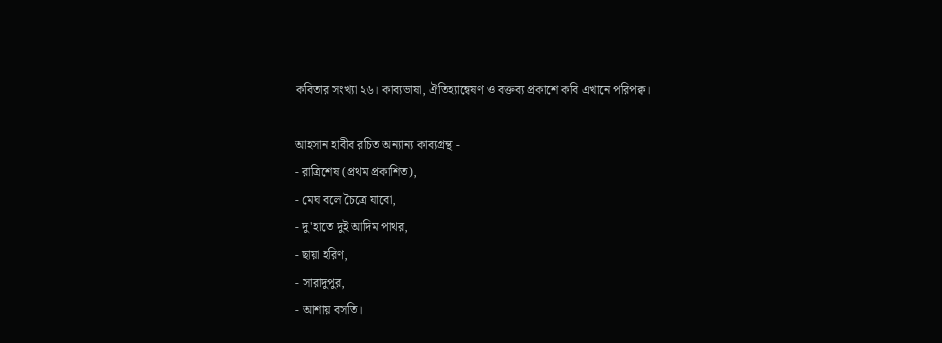কবিতার সংখ্যা ২৬। কাব্যভাষা, ঐতিহ্যান্বেষণ ও বক্তব্য প্রকাশে কবি এখানে পরিপক্ব।

আহসান হাবীব রচিত অন্যান্য কাব্যগ্রন্থ -
- রাত্রিশেষ (প্রথম প্রকাশিত),
- মেঘ বলে চৈত্রে যাবো,
- দু'হাতে দুই আদিম পাথর,
- ছায়া হরিণ,
- সারাদুপুর,
- আশায় বসতি।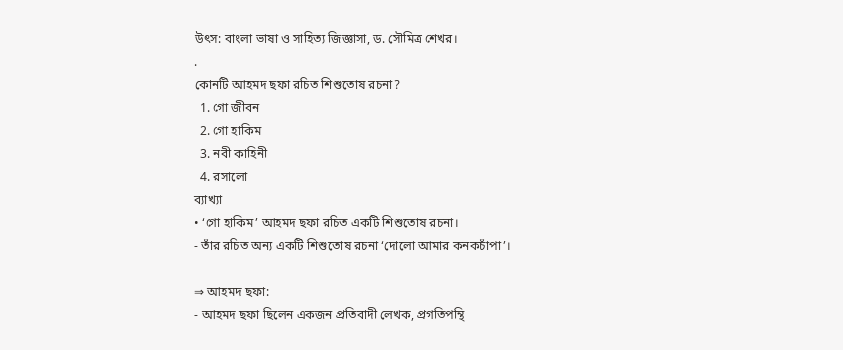উৎস: বাংলা ভাষা ও সাহিত্য জিজ্ঞাসা, ড. সৌমিত্র শেখর।
.
কোনটি আহমদ ছফা রচিত শিশুতোষ রচনা?
  1. গো জীবন
  2. গো হাকিম
  3. নবী কাহিনী
  4. রসালো
ব্যাখ্যা
• ‘গো হাকিম’ আহমদ ছফা রচিত একটি শিশুতোষ রচনা।
- তাঁর রচিত অন্য একটি শিশুতোষ রচনা ‘দোলো আমার কনকচাঁপা’।

⇒ আহমদ ছফা:
- আহমদ ছফা ছিলেন একজন প্রতিবাদী লেখক, প্রগতিপন্থি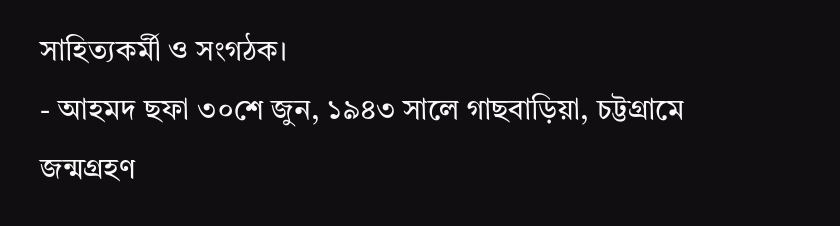সাহিত্যকর্মী ও সংগঠক।
- আহমদ ছফা ৩০শে জুন, ১৯৪৩ সালে গাছবাড়িয়া, চট্টগ্রামে জন্মগ্রহণ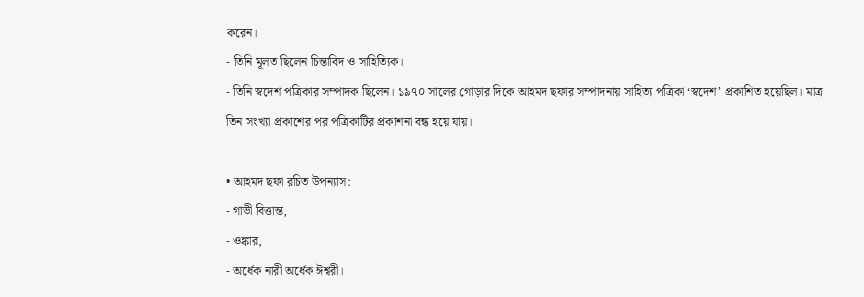করেন।
- তিনি মূলত ছিলেন চিন্তাবিদ ও সাহিত্যিক।
- তিনি স্বদেশ পত্রিকার সম্পাদক ছিলেন। ১৯৭০ সালের গোড়ার দিকে আহমদ ছফার সম্পাদনায় সাহিত্য পত্রিকা ‘স্বদেশ’ প্রকাশিত হয়েছিল। মাত্র তিন সংখ্যা প্রকাশের পর পত্রিকাটির প্রকাশনা বন্ধ হয়ে যায়।

• আহমদ ছফা রচিত উপন্যাস:
- গাভী বিত্তান্ত,
- ওঙ্কার,
- অর্ধেক নারী অর্ধেক ঈশ্বরী।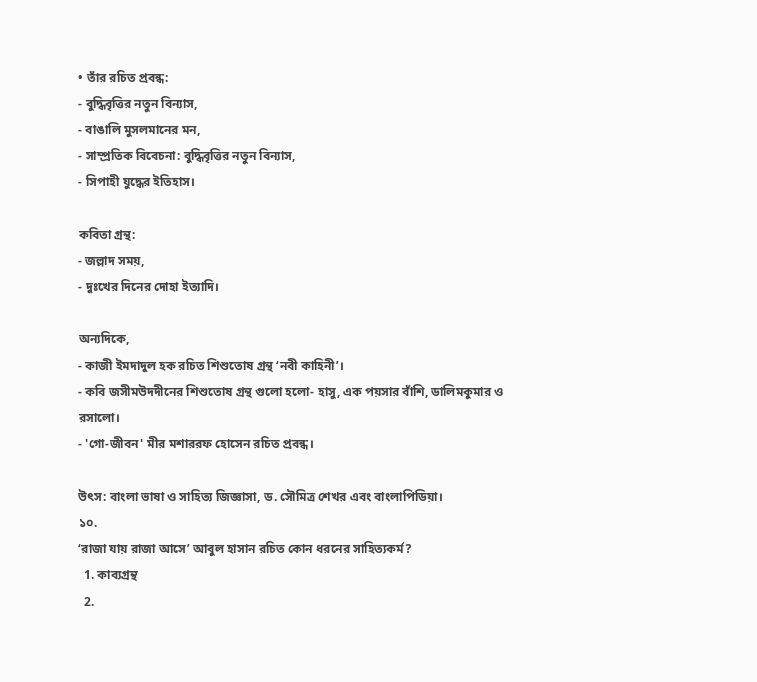• তাঁর রচিত প্রবন্ধ:
- বুদ্ধিবৃত্তির নতুন বিন্যাস,
- বাঙালি মুসলমানের মন,
- সাম্প্রতিক বিবেচনা: বুদ্ধিবৃত্তির নতুন বিন্যাস,
- সিপাহী যুদ্ধের ইতিহাস।

কবিতা গ্রন্থ:
- জল্লাদ সময়,
- দুঃখের দিনের দোহা ইত্যাদি।

অন্যদিকে,
- কাজী ইমদাদুল হক রচিত শিশুতোষ গ্রন্থ ‘নবী কাহিনী’।
- কবি জসীমউদদীনের শিশুতোষ গ্রন্থ গুলো হলো- হাসু, এক পয়সার বাঁশি, ডালিমকুমার ও রসালো।
- 'গো-জীবন' মীর মশাররফ হোসেন রচিত প্রবন্ধ।

উৎস: বাংলা ভাষা ও সাহিত্য জিজ্ঞাসা, ড. সৌমিত্র শেখর এবং বাংলাপিডিয়া।
১০.
‘রাজা যায় রাজা আসে’ আবুল হাসান রচিত কোন ধরনের সাহিত্যকর্ম?
  1. কাব্যগ্রন্থ
  2.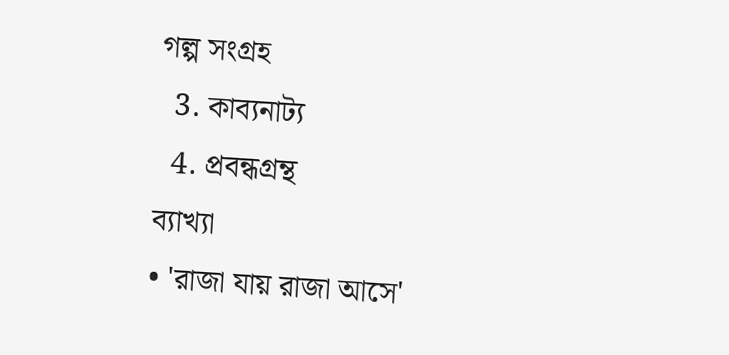গল্প সংগ্রহ
  3. কাব্যনাট্য
  4. প্রবন্ধগ্রন্থ
ব্যাখ্যা
• 'রাজা যায় রাজা আসে'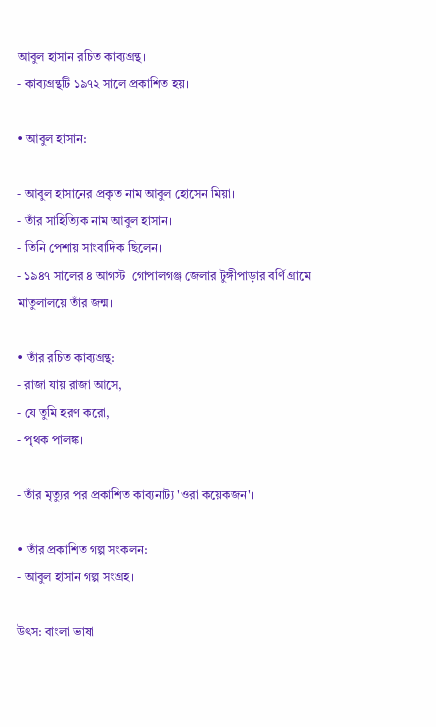আবুল হাসান রচিত কাব্যগ্রন্থ।
- কাব্যগ্রন্থটি ১৯৭২ সালে প্রকাশিত হয়।

• আবুল হাসান:

- আবুল হাসানের প্রকৃত নাম আবুল হোসেন মিয়া।
- তাঁর সাহিত্যিক নাম আবুল হাসান।
- তিনি পেশায় সাংবাদিক ছিলেন।
- ১৯৪৭ সালের ৪ আগস্ট  গোপালগঞ্জ জেলার টুঙ্গীপাড়ার বর্ণি গ্রামে মাতুলালয়ে তাঁর জন্ম।

• তাঁর রচিত কাব্যগ্রন্থ:
- রাজা যায় রাজা আসে,
- যে তুমি হরণ করো,
- পৃথক পালঙ্ক।

- তাঁর মৃত্যুর পর প্রকাশিত কাব্যনাট্য 'ওরা কয়েকজন'।

• তাঁর প্রকাশিত গল্প সংকলন:
- আবুল হাসান গল্প সংগ্রহ।

উৎস: বাংলা ভাষা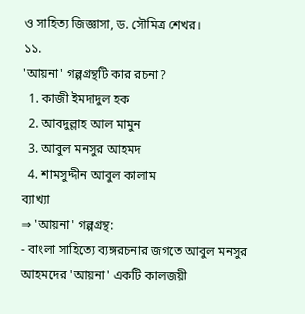ও সাহিত্য জিজ্ঞাসা, ড. সৌমিত্র শেখর।
১১.
'আয়না' গল্পগ্রন্থটি কার রচনা?
  1. কাজী ইমদাদুল হক
  2. আবদুল্লাহ আল মামুন
  3. আবুল মনসুর আহমদ
  4. শামসুদ্দীন আবুল কালাম
ব্যাখ্যা
⇒ 'আয়না' গল্পগ্রন্থ:
- বাংলা সাহিত্যে ব্যঙ্গরচনার জগতে আবুল মনসুর আহমদের 'আয়না' একটি কালজয়ী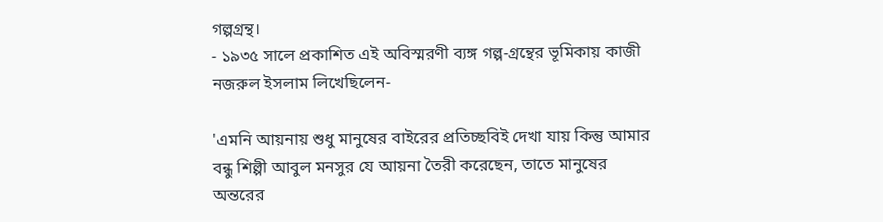গল্পগ্রন্থ।
- ১৯৩৫ সালে প্রকাশিত এই অবিস্মরণী ব্যঙ্গ গল্প-গ্রন্থের ভূমিকায় কাজী নজরুল ইসলাম লিখেছিলেন-

'এমনি আয়নায় শুধু মানুষের বাইরের প্রতিচ্ছবিই দেখা যায় কিন্তু আমার বন্ধু শিল্পী আবুল মনসুর যে আয়না তৈরী করেছেন, তাতে মানুষের অন্তরের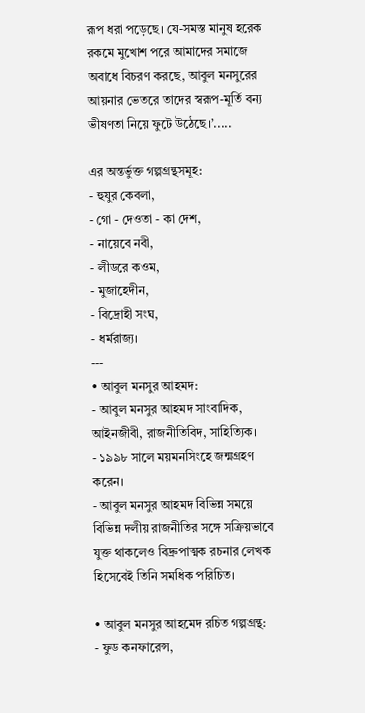রূপ ধরা পড়েছে। যে-সমস্ত মানুষ হরেক রকমে মুখোশ পরে আমাদের সমাজে অবাধে বিচরণ করছে, আবুল মনসুরের আয়নার ভেতরে তাদের স্বরূপ-মূর্তি বন্য ভীষণতা নিয়ে ফুটে উঠেছে।’.....

এর অন্তর্ভুক্ত গল্পগ্রন্থসমূহ:
- হুযুর কেবলা,
- গো - দেওতা - কা দেশ,
- নায়েবে নবী,
- লীডরে কওম,
- মুজাহেদীন,
- বিদ্রোহী সংঘ,
- ধর্মরাজ্য।
---
• আবুল মনসুর আহমদ:
- আবুল মনসুর আহমদ সাংবাদিক, আইনজীবী, রাজনীতিবিদ, সাহিত্যিক।
- ১৯৯৮ সালে ময়মনসিংহে জন্মগ্রহণ করেন।
- আবুল মনসুর আহমদ বিভিন্ন সময়ে বিভিন্ন দলীয় রাজনীতির সঙ্গে সক্রিয়ভাবে যুক্ত থাকলেও বিদ্রুপাত্মক রচনার লেখক হিসেবেই তিনি সমধিক পরিচিত।

• আবুল মনসুর আহমেদ রচিত গল্পগ্রন্থ:
- ফুড কনফারেন্স,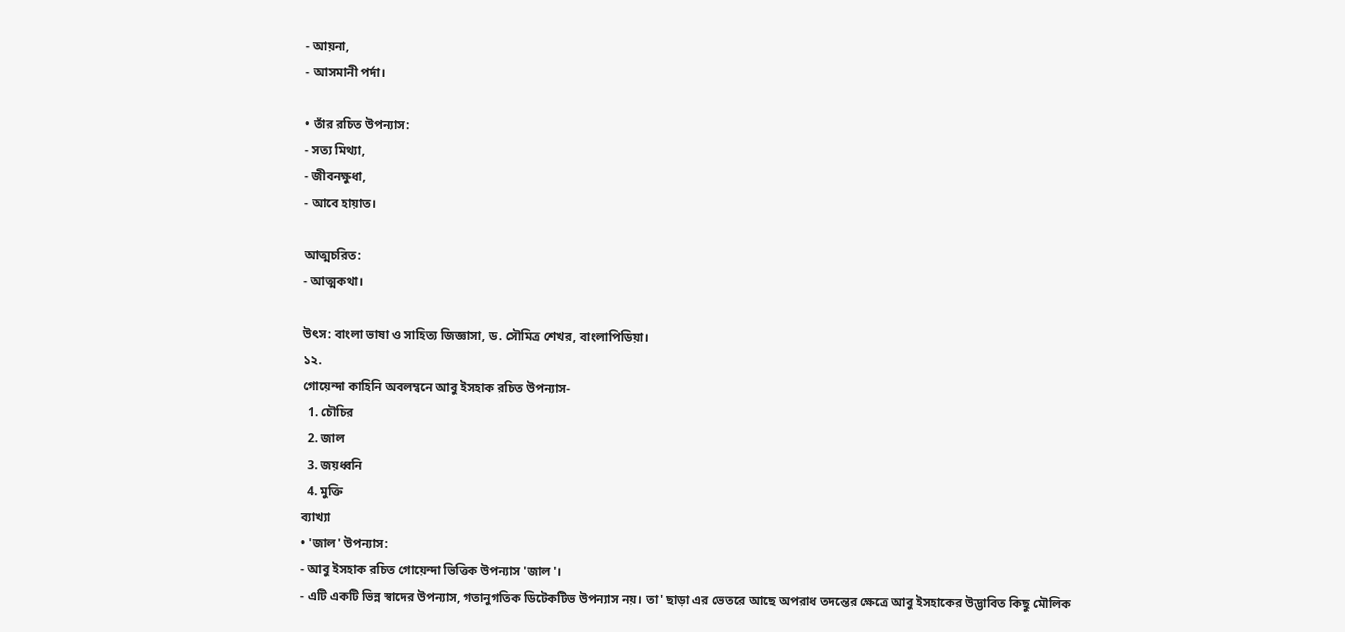- আয়না,
- আসমানী পর্দা।

• তাঁর রচিত উপন্যাস:
- সত্য মিথ্যা,
- জীবনক্ষুধা,
- আবে হায়াত।

আত্মচরিত:
- আত্মকথা।

উৎস: বাংলা ভাষা ও সাহিত্য জিজ্ঞাসা, ড. সৌমিত্র শেখর, বাংলাপিডিয়া।
১২.
গোয়েন্দা কাহিনি অবলম্বনে আবু ইসহাক রচিত উপন্যাস-
  1. চৌচির
  2. জাল
  3. জয়ধ্বনি
  4. মুক্তি
ব্যাখ্যা
• 'জাল' উপন্যাস:
- আবু ইসহাক রচিত গোয়েন্দা ভিত্তিক উপন্যাস 'জাল'।
- এটি একটি ভিন্ন স্বাদের উপন্যাস, গতানুগতিক ডিটেকটিভ উপন্যাস নয়। তা' ছাড়া এর ভেতরে আছে অপরাধ তদন্তের ক্ষেত্রে আবু ইসহাকের উদ্ভাবিত কিছু মৌলিক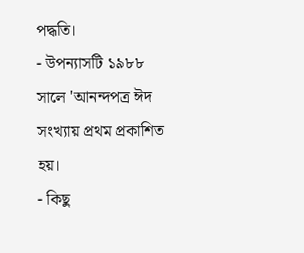পদ্ধতি।
- উপন্যাসটি ১৯৮৮ সালে 'আনন্দপত্র ঈদ সংখ্যায় প্রথম প্রকাশিত হয়।
- কিছু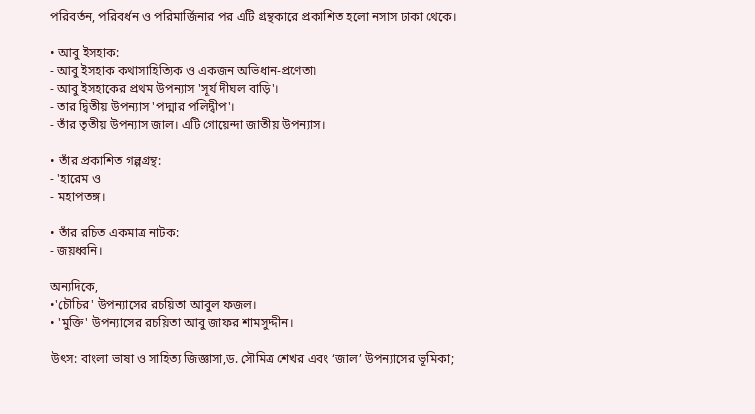পরিবর্তন, পরিবর্ধন ও পরিমার্জিনার পর এটি গ্রন্থকারে প্রকাশিত হলো নসাস ঢাকা থেকে।

• আবু ইসহাক:
- আবু ইসহাক কথাসাহিত্যিক ও একজন অভিধান-প্রণেতা৷
- আবু ইসহাকের প্রথম উপন্যাস 'সূর্য দীঘল বাড়ি'।
- তার দ্বিতীয় উপন্যাস 'পদ্মার পলিদ্বীপ'।
- তাঁর তৃতীয় উপন্যাস জাল। এটি গোয়েন্দা জাতীয় উপন্যাস।

• তাঁর প্রকাশিত গল্পগ্রন্থ:
- 'হারেম ও
- মহাপতঙ্গ।

• তাঁর রচিত একমাত্র নাটক:
- জয়ধ্বনি।

অন্যদিকে,
•'চৌচির' উপন্যাসের রচয়িতা আবুল ফজল।
• 'মুক্তি' উপন্যাসের রচয়িতা আবু জাফর শামসুদ্দীন।

উৎস: বাংলা ভাষা ও সাহিত্য জিজ্ঞাসা,ড. সৌমিত্র শেখর এবং ‘জাল’ উপন্যাসের ভূমিকা;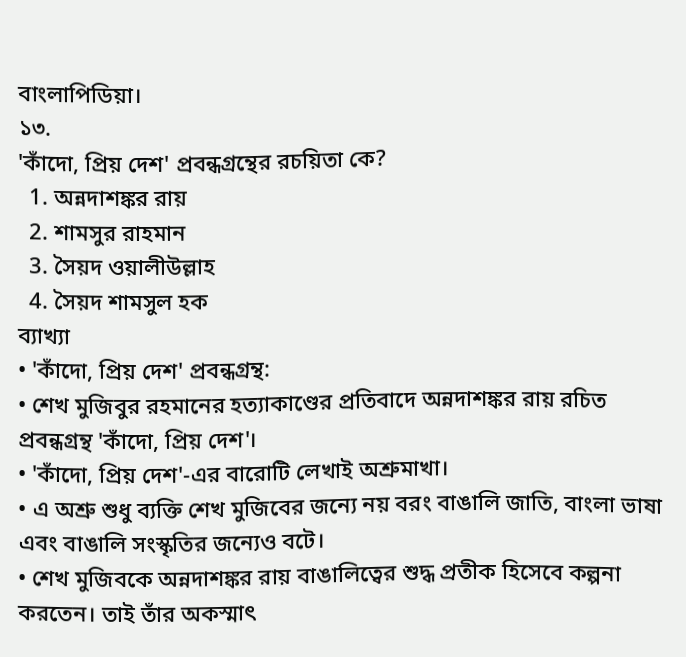বাংলাপিডিয়া।
১৩.
'কাঁদো, প্রিয় দেশ' প্রবন্ধগ্রন্থের রচয়িতা কে?
  1. অন্নদাশঙ্কর রায়
  2. শামসুর রাহমান
  3. সৈয়দ ওয়ালীউল্লাহ
  4. সৈয়দ শামসুল হক
ব্যাখ্যা
• 'কাঁদো, প্রিয় দেশ' প্রবন্ধগ্রন্থ:
• শেখ মুজিবুর রহমানের হত্যাকাণ্ডের প্রতিবাদে অন্নদাশঙ্কর রায় রচিত প্রবন্ধগ্রন্থ 'কাঁদো, প্রিয় দেশ'।
• 'কাঁদো, প্রিয় দেশ'-এর বারোটি লেখাই অশ্রুমাখা।
• এ অশ্রু শুধু ব্যক্তি শেখ মুজিবের জন্যে নয় বরং বাঙালি জাতি, বাংলা ভাষা এবং বাঙালি সংস্কৃতির জন্যেও বটে।
• শেখ মুজিবকে অন্নদাশঙ্কর রায় বাঙালিত্বের শুদ্ধ প্রতীক হিসেবে কল্পনা করতেন। তাই তাঁর অকস্মাৎ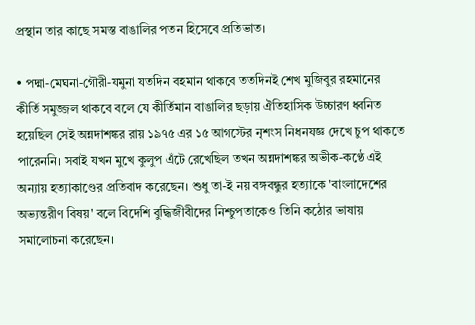প্রস্থান তার কাছে সমস্ত বাঙালির পতন হিসেবে প্রতিভাত।

• পদ্মা-মেঘনা-গৌরী-যমুনা যতদিন বহমান থাকবে ততদিনই শেখ মুজিবুর রহমানের কীর্তি সমুজ্জল থাকবে বলে যে কীর্তিমান বাঙালির ছড়ায় ঐতিহাসিক উচ্চারণ ধ্বনিত হয়েছিল সেই অন্নদাশঙ্কর রায় ১৯৭৫ এর ১৫ আগস্টের নৃশংস নিধনযজ্ঞ দেখে চুপ থাকতে পারেননি। সবাই যখন মুখে কুলুপ এঁটে রেখেছিল তখন অন্নদাশঙ্কর অভীক-কণ্ঠে এই অন্যায় হত্যাকাণ্ডের প্রতিবাদ করেছেন। শুধু তা-ই নয় বঙ্গবন্ধুর হত্যাকে 'বাংলাদেশের অভ্যন্তরীণ বিষয়' বলে বিদেশি বুদ্ধিজীবীদের নিশ্চুপতাকেও তিনি কঠোর ভাষায় সমালোচনা করেছেন।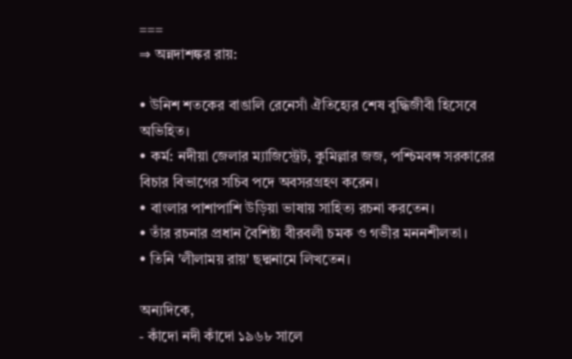===
⇒ অন্নদাশঙ্কর রায়:

• উনিশ শতকের বাঙালি রেনেসাঁ ঐতিহ্যের শেষ বুদ্ধিজীবী হিসেবে অভিহিত।
• কর্ম: নদীয়া জেলার ম্যাজিস্ট্রেট, কুমিল্লার জজ, পশ্চিমবঙ্গ সরকারের বিচার বিভাগের সচিব পদে অবসরগ্রহণ করেন।
• বাংলার পাশাপাশি উড়িয়া ভাষায় সাহিত্য রচনা করতেন।
• তাঁর রচনার প্রধান বৈশিষ্ট্য বীরবলী চমক ও গভীর মননশীলতা।
• তিনি 'লীলাময় রায়' ছদ্মনামে লিখতেন।

অন্যদিকে,
- কাঁদো নদী কাঁদো ১৯৬৮ সালে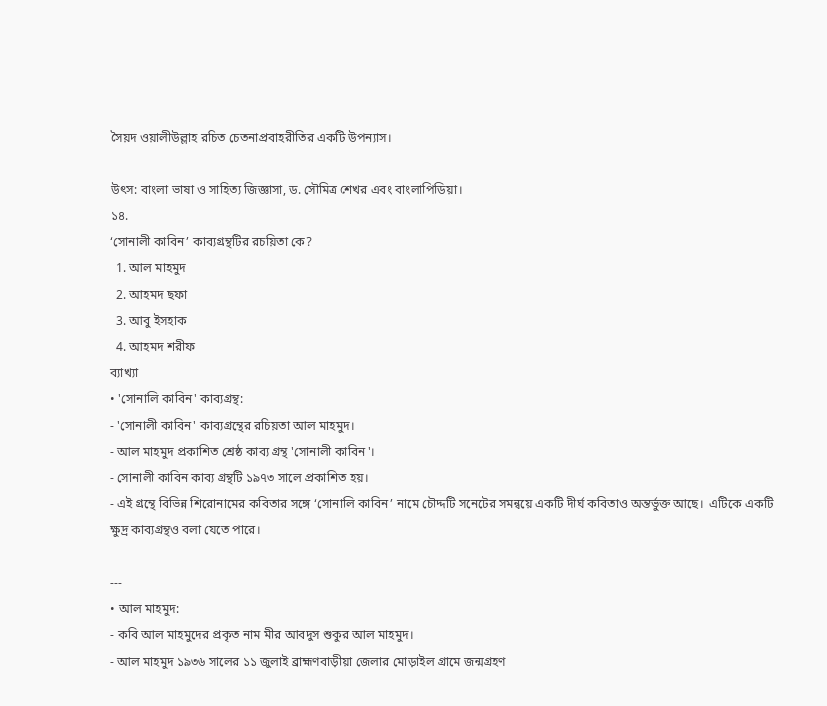সৈয়দ ওয়ালীউল্লাহ রচিত চেতনাপ্রবাহরীতির একটি উপন্যাস।

উৎস: বাংলা ভাষা ও সাহিত্য জিজ্ঞাসা, ড. সৌমিত্র শেখর এবং বাংলাপিডিয়া।
১৪.
‘সোনালী কাবিন’ কাব্যগ্রন্থটির রচয়িতা কে?
  1. আল মাহমুদ
  2. আহমদ ছফা
  3. আবু ইসহাক
  4. আহমদ শরীফ
ব্যাখ্যা
• 'সোনালি কাবিন' কাব্যগ্রন্থ:
- 'সোনালী কাবিন' কাব্যগ্রন্থের রচিয়তা আল মাহমুদ।
- আল মাহমুদ প্রকাশিত শ্রেষ্ঠ কাব্য গ্রন্থ 'সোনালী কাবিন'।
- সোনালী কাবিন কাব্য গ্রন্থটি ১৯৭৩ সালে প্রকাশিত হয়।
- এই গ্রন্থে বিভিন্ন শিরোনামের কবিতার সঙ্গে ‘সোনালি কাবিন’ নামে চৌদ্দটি সনেটের সমন্বয়ে একটি দীর্ঘ কবিতাও অন্তর্ভুক্ত আছে।  এটিকে একটি ক্ষুদ্র কাব্যগ্রন্থও বলা যেতে পারে।

---
• আল মাহমুদ:
- কবি আল মাহমুদের প্রকৃত নাম মীর আবদুস শুকুর আল মাহমুদ।
- আল মাহমুদ ১৯৩৬ সালের ১১ জুলাই ব্রাহ্মণবাড়ীয়া জেলার মোড়াইল গ্রামে জন্মগ্রহণ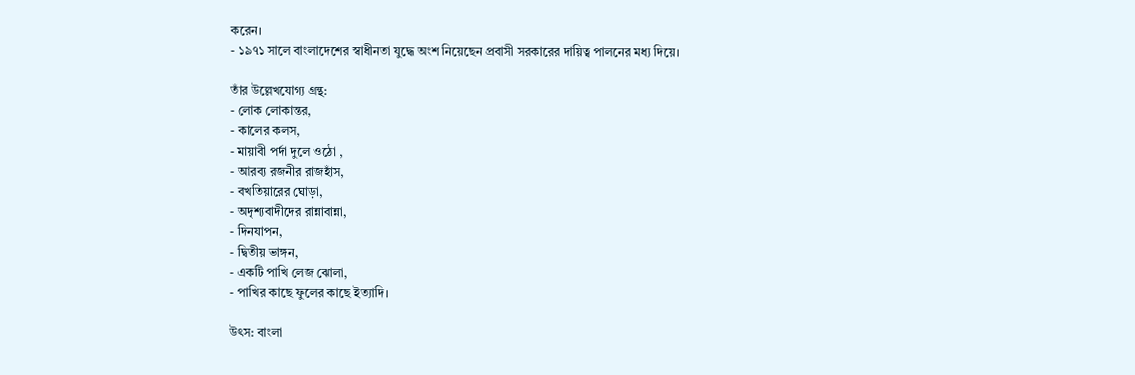করেন।
- ১৯৭১ সালে বাংলাদেশের স্বাধীনতা যুদ্ধে অংশ নিয়েছেন প্রবাসী সরকারের দায়িত্ব পালনের মধ্য দিয়ে।

তাঁর উল্লেখযোগ্য গ্রন্থ:
- লোক লোকান্তর,
- কালের কলস,
- মায়াবী পর্দা দুলে ওঠো ,
- আরব্য রজনীর রাজহাঁস,
- বখতিয়ারের ঘোড়া,
- অদৃশ্যবাদীদের রান্নাবান্না,
- দিনযাপন,
- দ্বিতীয় ভাঙ্গন,
- একটি পাখি লেজ ঝোলা,
- পাখির কাছে ফুলের কাছে ইত্যাদি।

উৎস: বাংলা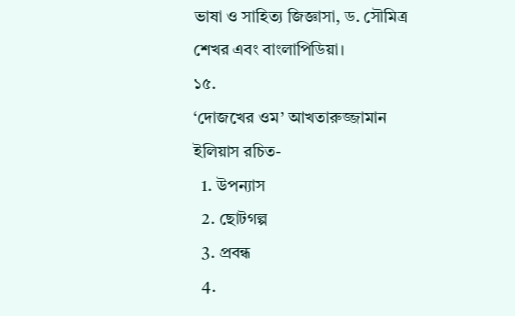ভাষা ও সাহিত্য জিজ্ঞাসা, ড. সৌমিত্র শেখর এবং বাংলাপিডিয়া।
১৫.
‘দোজখের ওম’ আখতারুজ্জামান ইলিয়াস রচিত-
  1. উপন্যাস
  2. ছোটগল্প
  3. প্রবন্ধ
  4.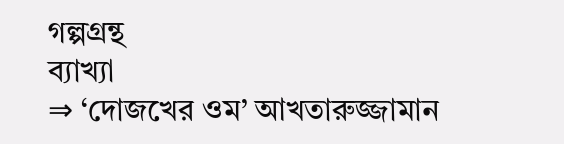গল্পগ্রন্থ
ব্যাখ্যা
⇒ ‘দোজখের ওম’ আখতারুজ্জামান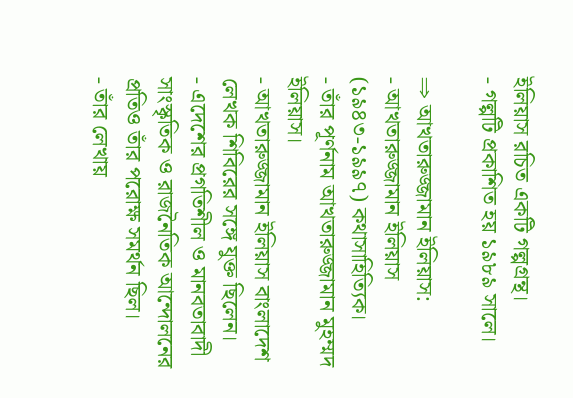ইলিয়াস রচিত একটি গল্পগ্রন্থ।
- গল্পটি প্রকাশিত হয় ১৯৮৯ সালে।

⇒ আখতারুজ্জামান ইলিয়াস:
- আখতারুজ্জামান ইলিয়াস (১৯৪৩-১৯৯৭) কথাসাহিত্যিক।
- তাঁর পূর্ণনাম আখতারুজ্জামান মুহম্মদ ইলিয়াস।
- আখতারুজ্জামান ইলিয়াস বাংলাদেশ লেখক শিবিরের সঙ্গে যুক্ত ছিলেন।
- এদেশের প্রগতিশীল ও মানবতাবাদী সাংস্কৃতিক ও রাজনৈতিক আন্দোলনের প্রতিও তাঁর পরোক্ষ সমর্থন ছিল।
- তাঁর লেখায়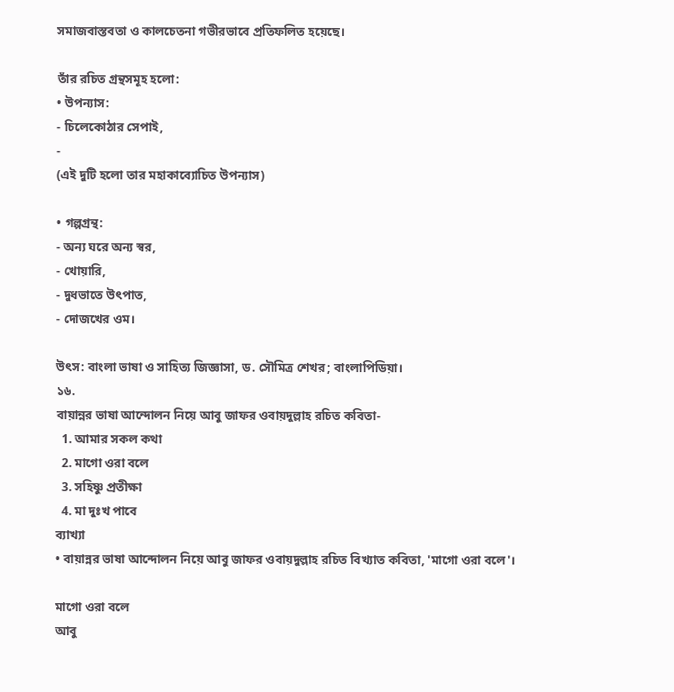সমাজবাস্তবতা ও কালচেতনা গভীরভাবে প্রতিফলিত হয়েছে।

তাঁর রচিত গ্রন্থসমূহ হলো:
• উপন্যাস:
- চিলেকোঠার সেপাই,
-
(এই দুটি হলো তার মহাকাব্যোচিত উপন্যাস)

• গল্পগ্রন্থ:
- অন্য ঘরে অন্য স্বর,
- খোয়ারি,
- দুধভাতে উৎপাত,
- দোজখের ওম।

উৎস: বাংলা ভাষা ও সাহিত্য জিজ্ঞাসা, ড. সৌমিত্র শেখর; বাংলাপিডিয়া।
১৬.
বায়ান্নর ভাষা আন্দোলন নিয়ে আবু জাফর ওবায়দুল্লাহ রচিত কবিতা-
  1. আমার সকল কথা
  2. মাগো ওরা বলে
  3. সহিষ্ণু প্রতীক্ষা
  4. মা দুঃখ পাবে
ব্যাখ্যা
• বায়ান্নর ভাষা আন্দোলন নিয়ে আবু জাফর ওবায়দুল্লাহ রচিত বিখ্যাত কবিতা, 'মাগো ওরা বলে'।

মাগো ওরা বলে
আবু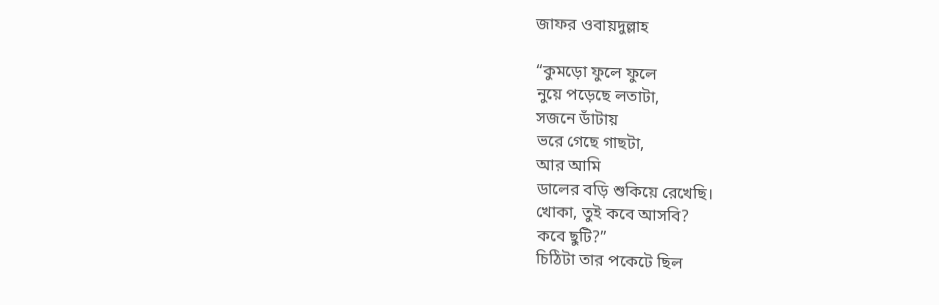জাফর ওবায়দুল্লাহ

“কুমড়ো ফুলে ফুলে
নুয়ে পড়েছে লতাটা,
সজনে ডাঁটায়
ভরে গেছে গাছটা,
আর আমি
ডালের বড়ি শুকিয়ে রেখেছি।
খোকা, তুই কবে আসবি?
কবে ছুটি?”
চিঠিটা তার পকেটে ছিল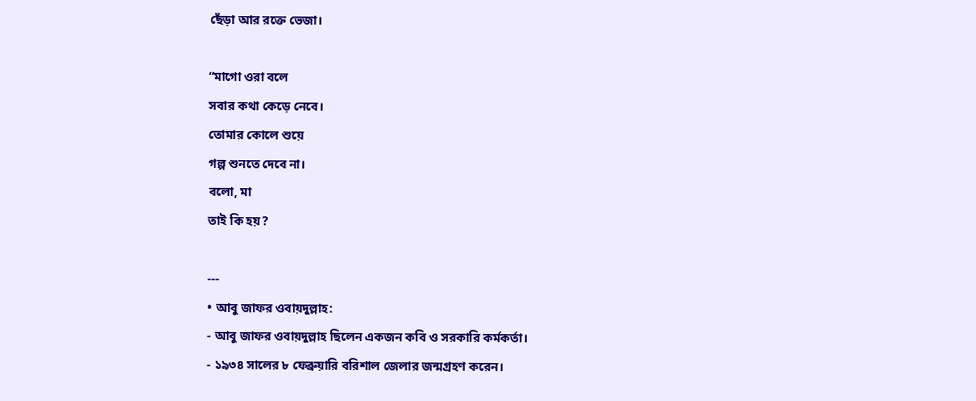ছেঁড়া আর রক্তে ভেজা।

“মাগো ওরা বলে
সবার কথা কেড়ে নেবে।
তোমার কোলে শুয়ে
গল্প শুনতে দেবে না।
বলো, মা
তাই কি হয়?

---
• আবু জাফর ওবায়দুল্লাহ:
- আবু জাফর ওবায়দুল্লাহ ছিলেন একজন কবি ও সরকারি কর্মকর্তা।
- ১৯৩৪ সালের ৮ ফেব্রুয়ারি বরিশাল জেলার জন্মগ্রহণ করেন।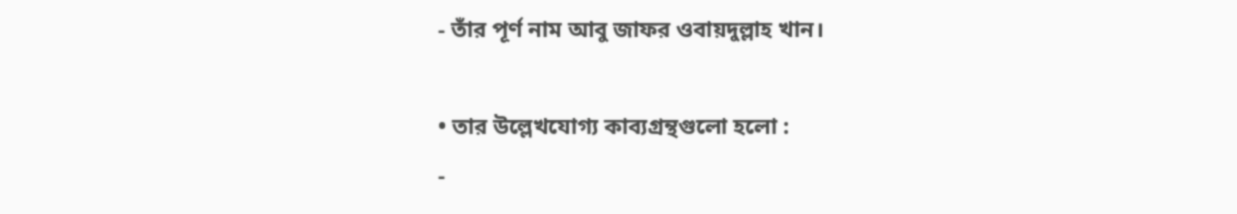- তাঁর পূর্ণ নাম আবু জাফর ওবায়দুল্লাহ খান।

• তার উল্লেখযোগ্য কাব্যগ্রন্থগুলো হলো :
-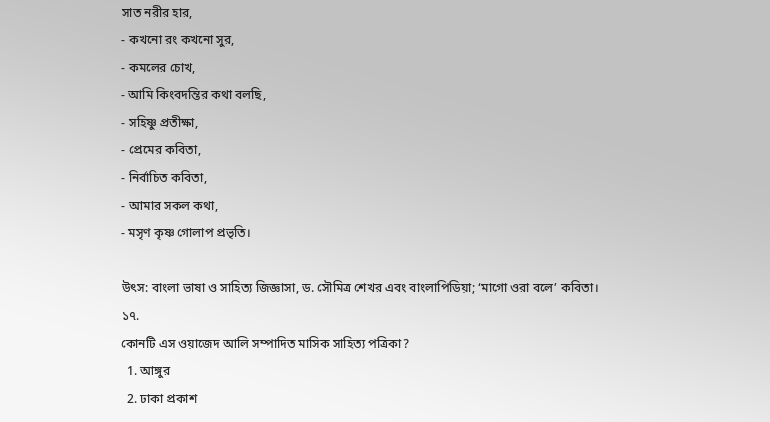সাত নরীর হার,
- কখনো রং কখনো সুর,
- কমলের চোখ,
- আমি কিংবদন্তির কথা বলছি,
- সহিষ্ণু প্রতীক্ষা,
- প্রেমের কবিতা,
- নির্বাচিত কবিতা,
- আমার সকল কথা,
- মসৃণ কৃষ্ণ গোলাপ প্রভৃতি।

উৎস: বাংলা ভাষা ও সাহিত্য জিজ্ঞাসা, ড. সৌমিত্র শেখর এবং বাংলাপিডিয়া; ‘মাগো ওরা বলে’ কবিতা।
১৭.
কোনটি এস ওয়াজেদ আলি সম্পাদিত মাসিক সাহিত্য পত্রিকা?
  1. আঙ্গুর
  2. ঢাকা প্রকাশ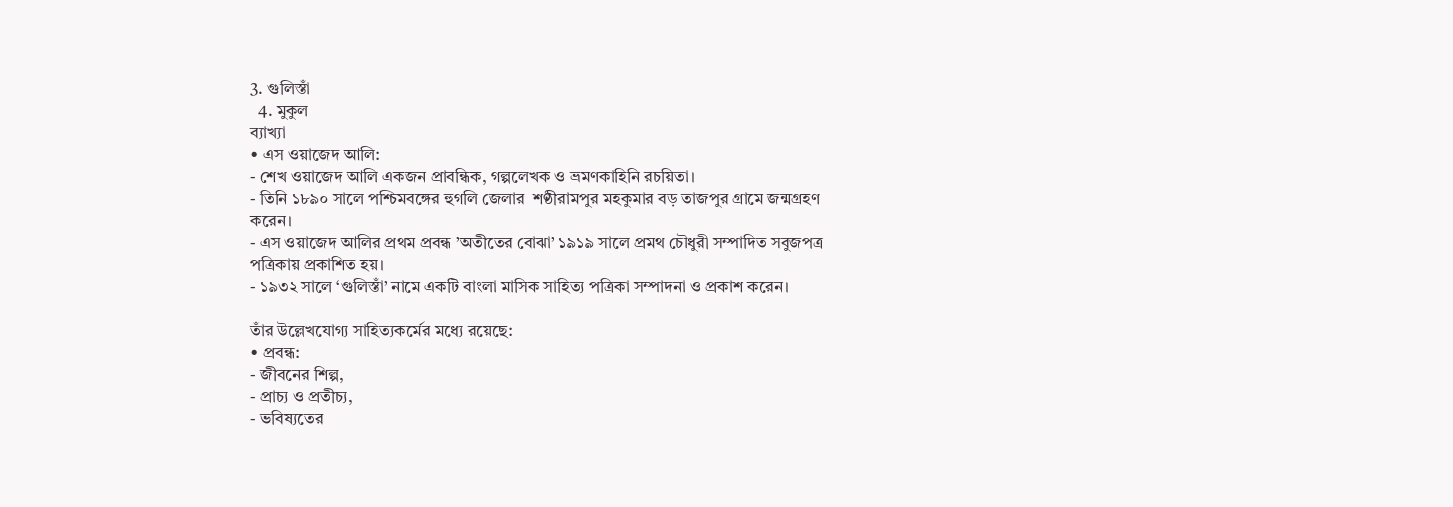3. গুলিস্তাঁ
  4. মুকুল
ব্যাখ্যা
• এস ওয়াজেদ আলি:
- শেখ ওয়াজেদ আলি একজন প্রাবন্ধিক, গল্পলেখক ও ভ্রমণকাহিনি রচয়িতা।
- তিনি ১৮৯০ সালে পশ্চিমবঙ্গের হুগলি জেলার  শণ্ঠীরামপুর মহকুমার বড় তাজপুর গ্রামে জন্মগ্রহণ করেন।
- এস ওয়াজেদ আলির প্রথম প্রবন্ধ ’অতীতের বোঝা’ ১৯১৯ সালে প্রমথ চৌধুরী সম্পাদিত সবুজপত্র পত্রিকায় প্রকাশিত হয়।
- ১৯৩২ সালে ‘গুলিস্তাঁ’ নামে একটি বাংলা মাসিক সাহিত্য পত্রিকা সম্পাদনা ও প্রকাশ করেন।

তাঁর উল্লেখযোগ্য সাহিত্যকর্মের মধ্যে রয়েছে:
• প্রবন্ধ:
- জীবনের শিল্প,
- প্রাচ্য ও প্রতীচ্য,
- ভবিষ্যতের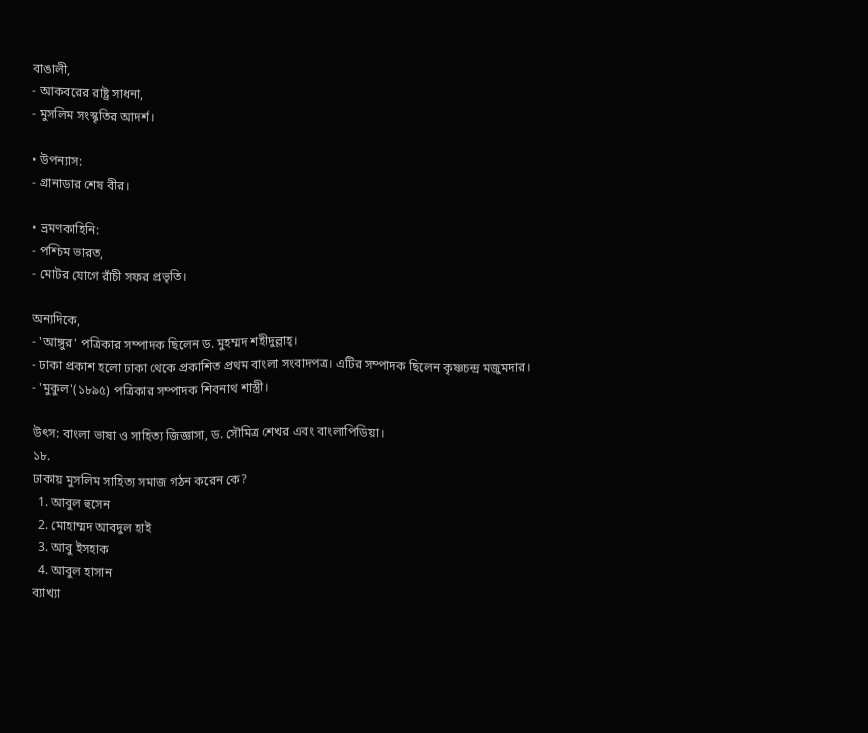বাঙালী,
- আকবরের রাষ্ট্র সাধনা,
- মুসলিম সংস্কৃতির আদর্শ।

• উপন্যাস:
- গ্রানাডার শেষ বীর।

• ভ্রমণকাহিনি:
- পশ্চিম ভারত,
- মোটর যোগে রাঁচী সফর প্রভৃতি।

অন্যদিকে,
- 'আঙ্গুর' পত্রিকার সম্পাদক ছিলেন ড. মুহম্মদ শহীদুল্লাহ্।
- ঢাকা প্রকাশ হলো ঢাকা থেকে প্রকাশিত প্রথম বাংলা সংবাদপত্র। এটির সম্পাদক ছিলেন কৃষ্ণচন্দ্র মজুমদার।
- 'মুকুল'(১৮৯৫) পত্রিকার সম্পাদক শিবনাথ শাস্ত্রী।

উৎস: বাংলা ভাষা ও সাহিত্য জিজ্ঞাসা, ড. সৌমিত্র শেখর এবং বাংলাপিডিয়া।
১৮.
ঢাকায় মুসলিম সাহিত্য সমাজ গঠন করেন কে?
  1. আবুল হুসেন
  2. মোহাম্মদ আবদুল হাই
  3. আবু ইসহাক
  4. আবুল হাসান
ব্যাখ্যা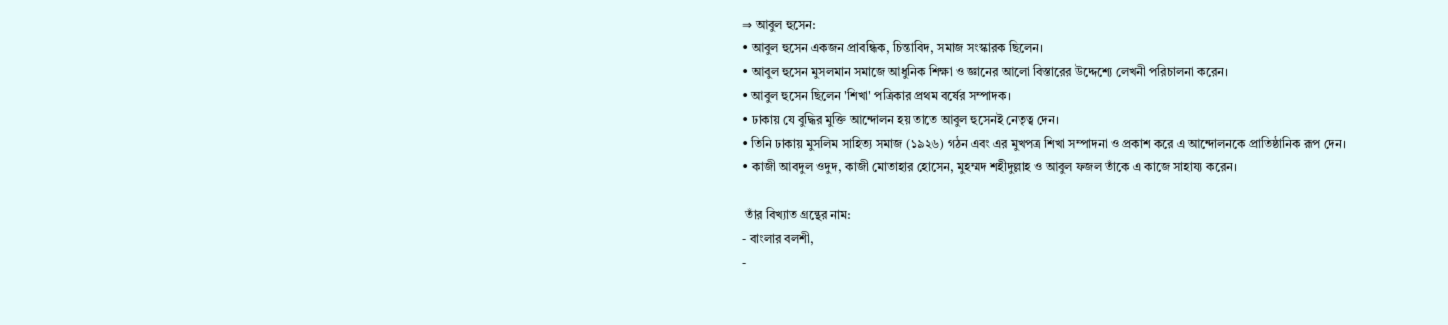⇒ আবুল হুসেন:
• আবুল হুসেন একজন প্রাবন্ধিক, চিন্তাবিদ, সমাজ সংস্কারক ছিলেন।
• আবুল হুসেন মুসলমান সমাজে আধুনিক শিক্ষা ও জ্ঞানের আলো বিস্তারের উদ্দেশ্যে লেখনী পরিচালনা করেন।
• আবুল হুসেন ছিলেন 'শিখা' পত্রিকার প্রথম বর্ষের সম্পাদক।
• ঢাকায় যে বুদ্ধির মুক্তি আন্দোলন হয় তাতে আবুল হুসেনই নেতৃত্ব দেন।
• তিনি ঢাকায় মুসলিম সাহিত্য সমাজ (১৯২৬) গঠন এবং এর মুখপত্র শিখা সম্পাদনা ও প্রকাশ করে এ আন্দোলনকে প্রাতিষ্ঠানিক রূপ দেন।
• কাজী আবদুল ওদুদ, কাজী মোতাহার হোসেন, মুহম্মদ শহীদুল্লাহ ও আবুল ফজল তাঁকে এ কাজে সাহায্য করেন।

 তাঁর বিখ্যাত গ্রন্থের নাম:
- বাংলার বলশী,
-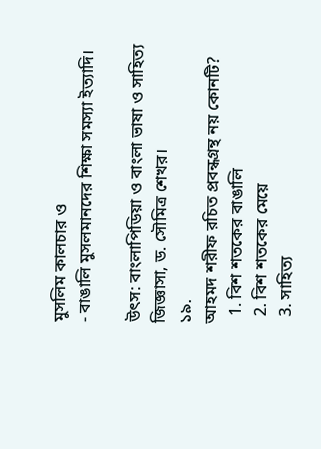মুসলিম কালচার ও
- বাঙালি মুসলমানদের শিক্ষা সমস্যা ইত্যাদি।

উৎস: বাংলাপিডিয়া ও বাংলা ভাষা ও সাহিত্য জিজ্ঞাসা, ড. সৌমিত্র শেখর।
১৯.
আহমদ শরীফ রচিত প্রবন্ধগ্রন্থ নয় কোনটি?
  1. বিশ শতকের বাঙালি
  2. বিশ শতকের মেয়ে
  3. সাহিত্য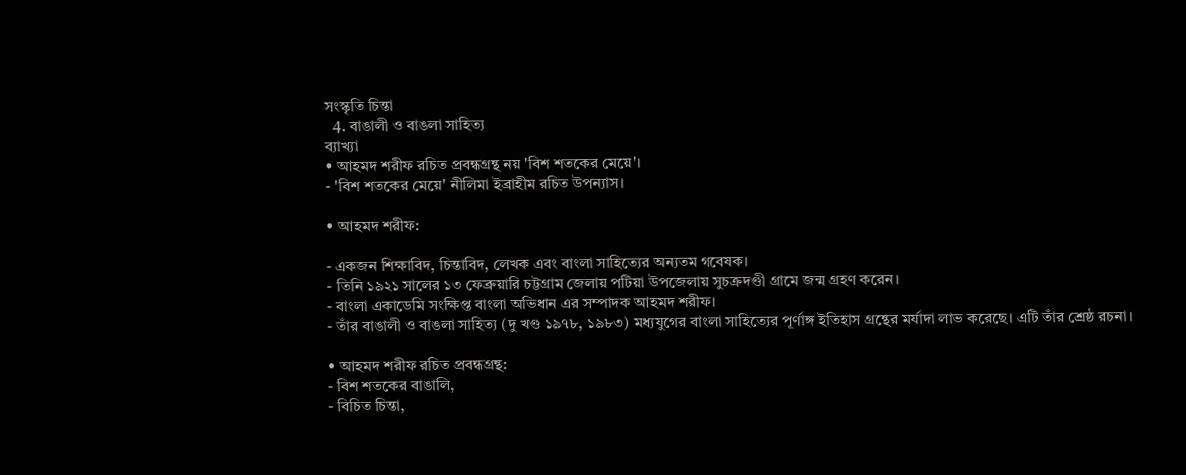সংস্কৃতি চিন্তা
  4. বাঙালী ও বাঙলা সাহিত্য
ব্যাখ্যা
• আহমদ শরীফ রচিত প্রবন্ধগ্রন্থ নয় 'বিশ শতকের মেয়ে'।
- 'বিশ শতকের মেয়ে' নীলিমা ইব্রাহীম রচিত উপন্যাস।

• আহমদ শরীফ:

- একজন শিক্ষাবিদ, চিন্তাবিদ, লেখক এবং বাংলা সাহিত্যের অন্যতম গবেষক।
- তিনি ১৯২১ সালের ১৩ ফেব্রুয়ারি চট্টগ্রাম জেলায় পটিয়া উপজেলায় সুচক্রদণ্ডী গ্রামে জন্ম গ্রহণ করেন।
- বাংলা একাডেমি সংক্ষিপ্ত বাংলা অভিধান এর সম্পাদক আহমদ শরীফ।
- তাঁর বাঙালী ও বাঙলা সাহিত্য (দু খণ্ড ১৯৭৮, ১৯৮৩) মধ্যযুগের বাংলা সাহিত্যের পূর্ণাঙ্গ ইতিহাস গ্রন্থের মর্যাদা লাভ করেছে। এটি তাঁর শ্রেষ্ঠ রচনা।

• আহমদ শরীফ রচিত প্রবন্ধগ্রন্থ:
- বিশ শতকের বাঙালি,
- বিচিত চিন্তা,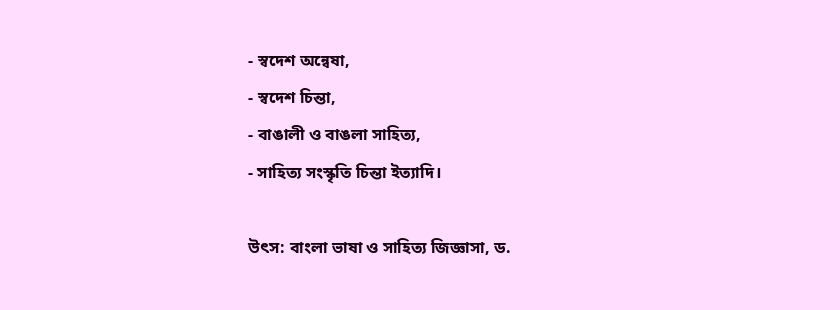- স্বদেশ অন্বেষা,
- স্বদেশ চিন্তা,
- বাঙালী ও বাঙলা সাহিত্য,
- সাহিত্য সংস্কৃতি চিন্তা ইত্যাদি।

উৎস: বাংলা ভাষা ও সাহিত্য জিজ্ঞাসা, ড.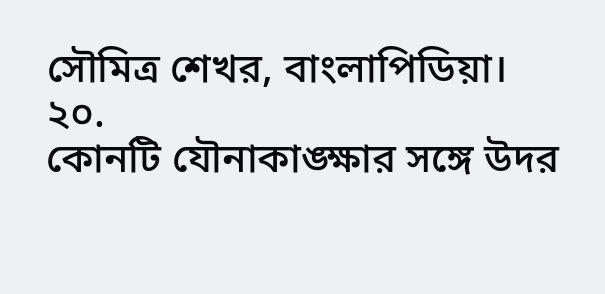সৌমিত্র শেখর, বাংলাপিডিয়া।
২০.
কোনটি যৌনাকাঙ্ক্ষার সঙ্গে উদর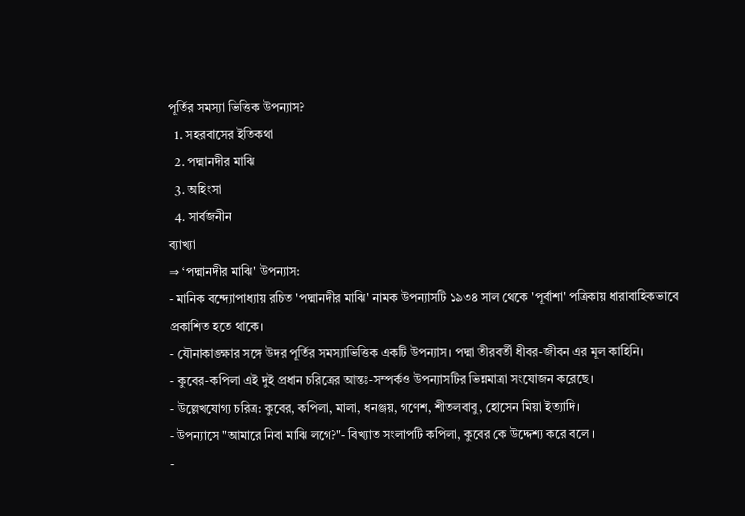পূর্তির সমস্যা ভিত্তিক উপন্যাস?
  1. সহরবাসের ইতিকথা
  2. পদ্মানদীর মাঝি
  3. অহিংসা
  4. সার্বজনীন
ব্যাখ্যা
⇒ ‘পদ্মানদীর মাঝি' উপন্যাস:
- মানিক বন্দ্যোপাধ্যায় রচিত 'পদ্মানদীর মাঝি' নামক উপন্যাসটি ১৯৩৪ সাল থেকে 'পূর্বাশা' পত্রিকায় ধারাবাহিকভাবে প্রকাশিত হতে থাকে।
- যৌনাকাঙ্ক্ষার সঙ্গে উদর পূর্তির সমস্যাভিত্তিক একটি উপন্যাস। পদ্মা তীরবর্তী ধীবর-জীবন এর মূল কাহিনি।
- কুবের-কপিলা এই দুই প্রধান চরিত্রের আন্তঃ-সম্পর্কও উপন্যাসটির ভিন্নমাত্রা সংযোজন করেছে।
- উল্লেখযোগ্য চরিত্র: কুবের, কপিলা, মালা, ধনঞ্জয়, গণেশ, শীতলবাবু, হোসেন মিয়া ইত্যাদি।
- উপন্যাসে "আমারে নিবা মাঝি লগে?"- বিখ্যাত সংলাপটি কপিলা, কুবের কে উদ্দেশ্য করে বলে ।
-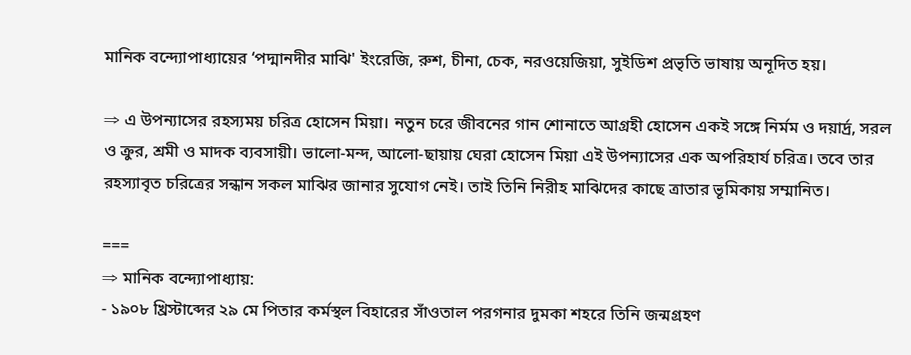মানিক বন্দ্যোপাধ্যায়ের ‘পদ্মানদীর মাঝি' ইংরেজি, রুশ, চীনা, চেক, নরওয়েজিয়া, সুইডিশ প্রভৃতি ভাষায় অনূদিত হয়।

⇒ এ উপন্যাসের রহস্যময় চরিত্র হোসেন মিয়া। নতুন চরে জীবনের গান শোনাতে আগ্রহী হোসেন একই সঙ্গে নির্মম ও দয়ার্দ্র, সরল ও ক্রুর, শ্রমী ও মাদক ব্যবসায়ী। ভালো-মন্দ, আলো-ছায়ায় ঘেরা হোসেন মিয়া এই উপন্যাসের এক অপরিহার্য চরিত্র। তবে তার রহস্যাবৃত চরিত্রের সন্ধান সকল মাঝির জানার সুযোগ নেই। তাই তিনি নিরীহ মাঝিদের কাছে ত্রাতার ভূমিকায় সম্মানিত।

===
⇒ মানিক বন্দ্যোপাধ্যায়:
- ১৯০৮ খ্রিস্টাব্দের ২৯ মে পিতার কর্মস্থল বিহারের সাঁওতাল পরগনার দুমকা শহরে তিনি জন্মগ্রহণ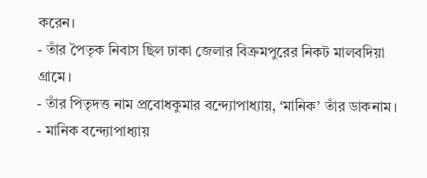করেন।
- তাঁর পৈতৃক নিবাস ছিল ঢাকা জেলার বিক্রমপুরের নিকট মালবদিয়া গ্রামে।
- তাঁর পিতৃদত্ত নাম প্রবোধকুমার বন্দ্যোপাধ্যায়, ‘মানিক’ তাঁর ডাকনাম।
- মানিক বন্দ্যোপাধ্যায়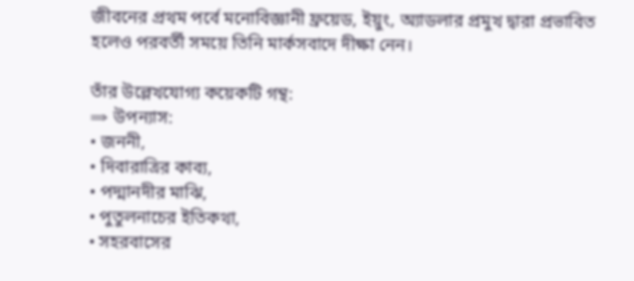জীবনের প্রথম পর্বে মনোবিজ্ঞানী ফ্রয়েড, ইয়ুং, অ্যাডলার প্রমুখ দ্বারা প্রভাবিত হলেও পরবর্তী সময়ে তিনি মার্কসবাদে দীক্ষা নেন।

তাঁর উল্লেখযোগ্য কয়েকটি গন্থ:
⇒ উপন্যাস:
• জননী,
• দিবারাত্রির কাব্য,
• পদ্মানদীর মাঝি,
• পুতুলনাচের ইতিকথা,
• সহরবাসের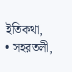ইতিকথা,
• সহরতলী,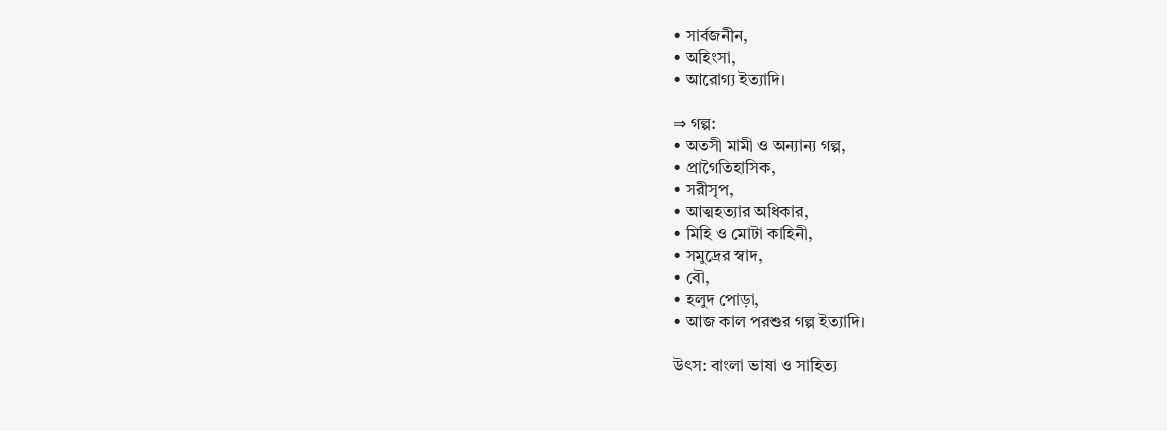• সার্বজনীন,
• অহিংসা,
• আরোগ্য ইত্যাদি।

⇒ গল্প:
• অতসী মামী ও অন্যান্য গল্প,
• প্রাগৈতিহাসিক,
• সরীসৃপ,
• আত্মহত্যার অধিকার,
• মিহি ও মোটা কাহিনী,
• সমুদ্রের স্বাদ,
• বৌ,
• হলুদ পোড়া,
• আজ কাল পরশুর গল্প ইত্যাদি।

উৎস: বাংলা ভাষা ও সাহিত্য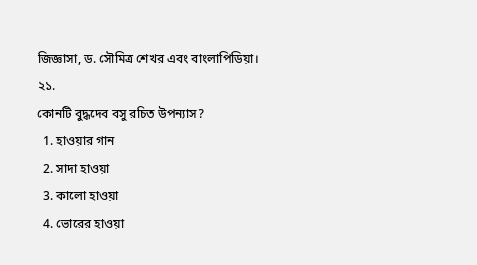জিজ্ঞাসা, ড. সৌমিত্র শেখর এবং বাংলাপিডিয়া।
২১.
কোনটি বুদ্ধদেব বসু রচিত উপন্যাস?
  1. হাওয়ার গান
  2. সাদা হাওয়া
  3. কালো হাওয়া
  4. ভোরের হাওয়া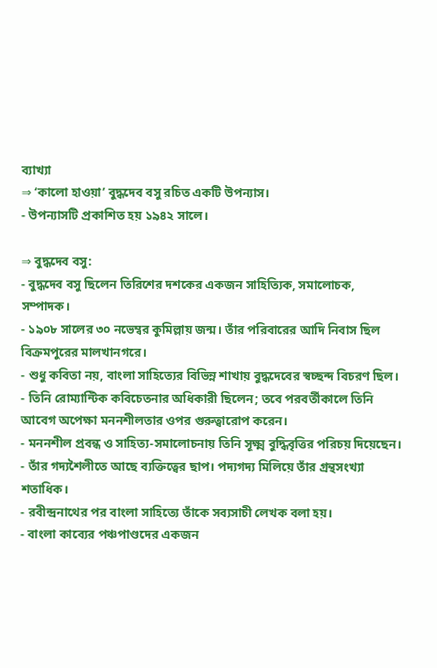ব্যাখ্যা
⇒ ‘কালো হাওয়া’ বুদ্ধদেব বসু রচিত একটি উপন্যাস।
- উপন্যাসটি প্রকাশিত হয় ১৯৪২ সালে।

⇒ বুদ্ধদেব বসু:
- বুদ্ধদেব বসু ছিলেন তিরিশের দশকের একজন সাহিত্যিক, সমালোচক,  সম্পাদক।
- ১৯০৮ সালের ৩০ নভেম্বর কুমিল্লায় জন্ম। তাঁর পরিবারের আদি নিবাস ছিল বিক্রমপুরের মালখানগরে।
- শুধু কবিতা নয়, বাংলা সাহিত্যের বিভিন্ন শাখায় বুদ্ধদেবের স্বচ্ছন্দ বিচরণ ছিল।
- তিনি রোম্যান্টিক কবিচেতনার অধিকারী ছিলেন; তবে পরবর্তীকালে তিনি আবেগ অপেক্ষা মননশীলতার ওপর গুরুত্বারোপ করেন।
- মননশীল প্রবন্ধ ও সাহিত্য-সমালোচনায় তিনি সূক্ষ্ম বুদ্ধিবৃত্তির পরিচয় দিয়েছেন।
- তাঁর গদ্যশৈলীতে আছে ব্যক্তিত্বের ছাপ। পদ্যগদ্য মিলিয়ে তাঁর গ্রন্থসংখ্যা শতাধিক।
- রবীন্দ্রনাথের পর বাংলা সাহিত্যে তাঁকে সব্যসাচী লেখক বলা হয়।
- বাংলা কাব্যের পঞ্চপাণ্ডদের একজন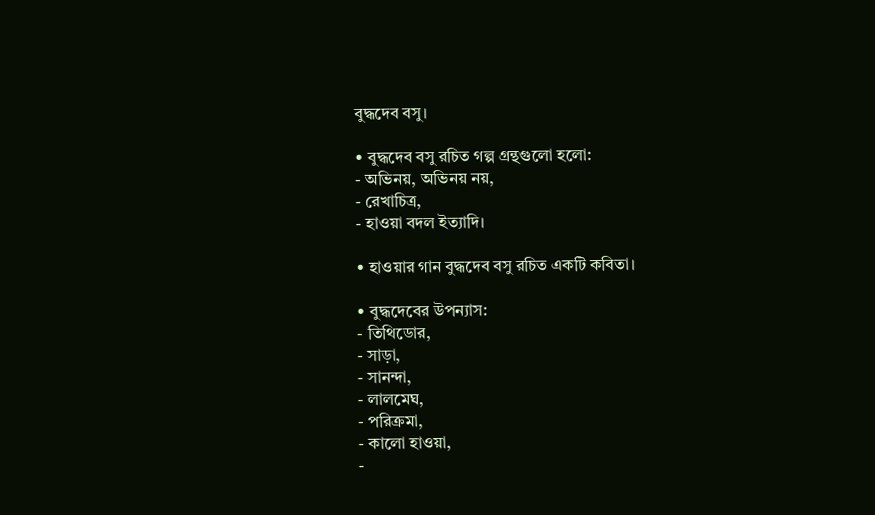বুদ্ধদেব বসু।

• বুদ্ধদেব বসু রচিত গল্প গ্রন্থগুলো হলো:
- অভিনয়, অভিনয় নয়,
- রেখাচিত্র,
- হাওয়া বদল ইত্যাদি।

• হাওয়ার গান বুদ্ধদেব বসু রচিত একটি কবিতা।

• বুদ্ধদেবের উপন্যাস:
- তিথিডোর,
- সাড়া,
- সানন্দা,
- লালমেঘ,
- পরিক্রমা,
- কালো হাওয়া,
-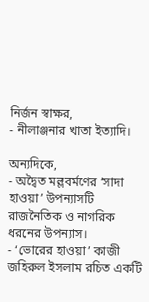নির্জন স্বাক্ষর,
- নীলাঞ্জনার খাতা ইত্যাদি।

অন্যদিকে,
- অদ্বৈত মল্লবর্মণের ‘সাদা হাওয়া’ উপন্যাসটি রাজনৈতিক ও নাগরিক ধরনের উপন্যাস।
- ‘ভোরের হাওয়া’ কাজী জহিরুল ইসলাম রচিত একটি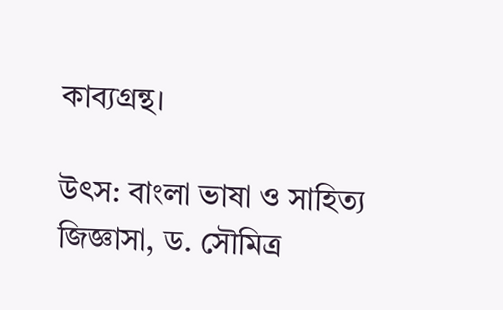কাব্যগ্রন্থ।

উৎস: বাংলা ভাষা ও সাহিত্য জিজ্ঞাসা, ড. সৌমিত্র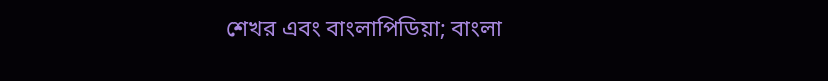শেখর এবং বাংলাপিডিয়া; বাংলা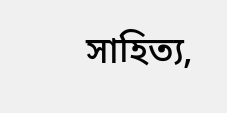সাহিত্য,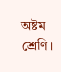অষ্টম শ্রেণি।